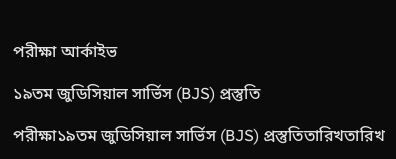পরীক্ষা আর্কাইভ

১৯তম জুডিসিয়াল সার্ভিস (BJS) প্রস্তুতি

পরীক্ষা১৯তম জুডিসিয়াল সার্ভিস (BJS) প্রস্তুতিতারিখতারিখ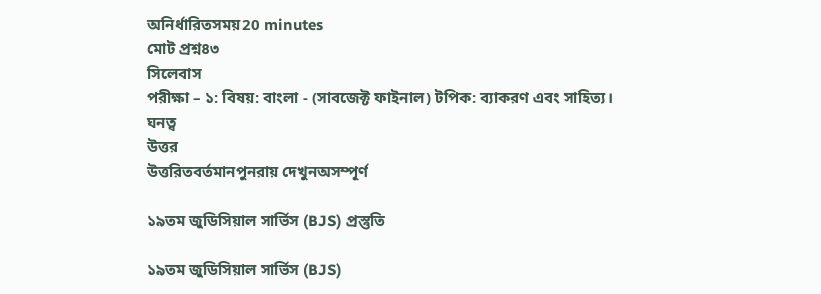অনির্ধারিতসময়20 minutes
মোট প্রশ্ন৪৩
সিলেবাস
পরীক্ষা – ১: বিষয়: বাংলা - (সাবজেক্ট ফাইনাল) টপিক: ব্যাকরণ এবং সাহিত্য।
ঘনত্ব
উত্তর
উত্তরিতবর্তমানপুনরায় দেখুনঅসম্পূর্ণ

১৯তম জুডিসিয়াল সার্ভিস (BJS) প্রস্তুতি

১৯তম জুডিসিয়াল সার্ভিস (BJS)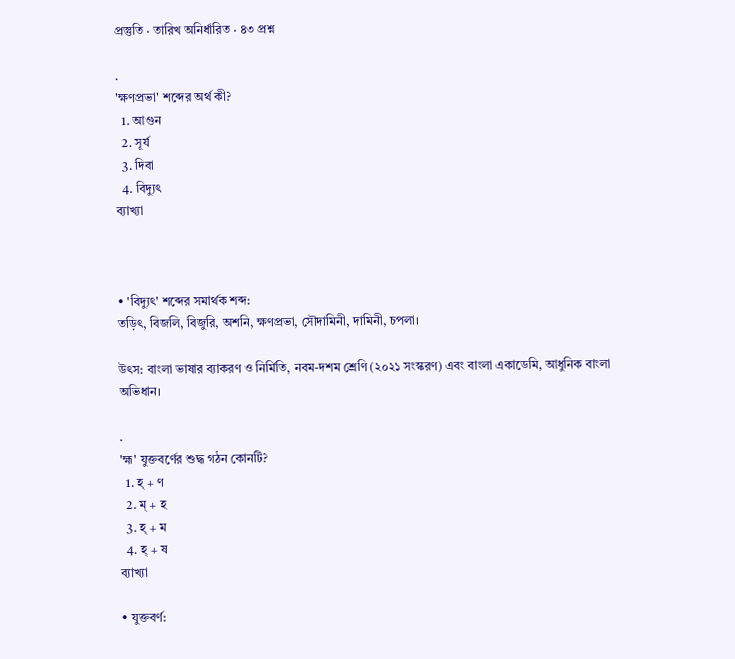প্রস্তুতি · তারিখ অনির্ধারিত · ৪৩ প্রশ্ন

.
'ক্ষণপ্রভা' শব্দের অর্থ কী?
  1. আগুন
  2. সূর্য
  3. দিবা
  4. বিদ্যুৎ
ব্যাখ্যা



• 'বিদ্যুৎ' শব্দের সমার্থক শব্দ:
তড়িৎ, বিজলি, বিজুরি, অশনি, ক্ষণপ্রভা, সৌদামিনী, দামিনী, চপলা।

উৎস: বাংলা ভাষার ব্যাকরণ ও নির্মিতি, নবম-দশম শ্রেণি (২০২১ সংস্করণ) এবং বাংলা একাডেমি, আধুনিক বাংলা অভিধান।

.
'হ্ম' যুক্তবর্ণের শুদ্ধ গঠন কোনটি?
  1. হ্‌ + ণ
  2. ম্‌ + হ
  3. হ্‌ + ম
  4. হ্‌ + ষ
ব্যাখ্যা

• যুক্তবর্ণ: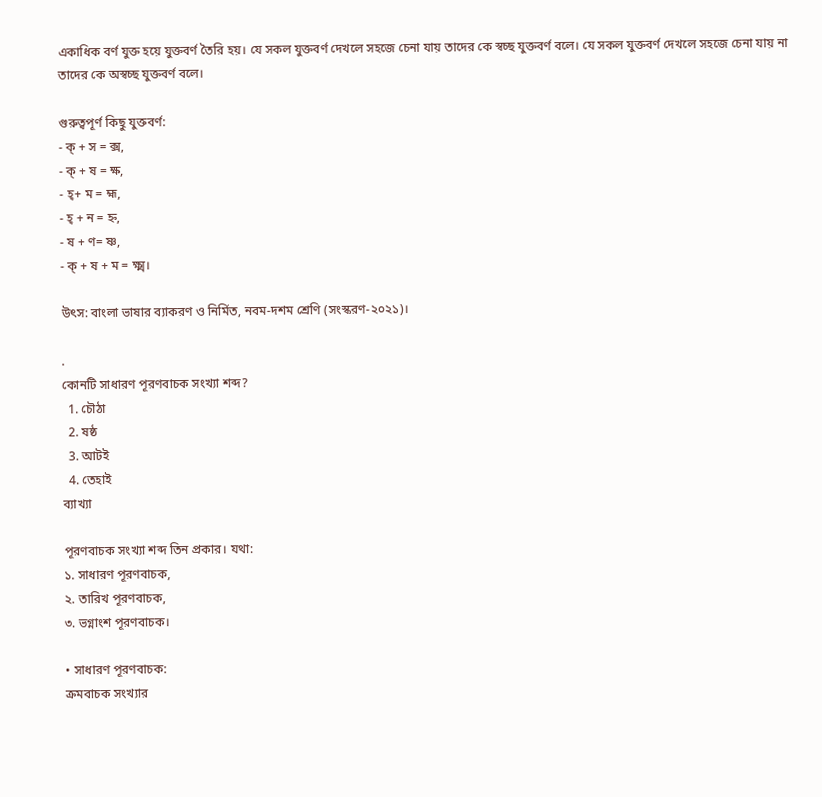একাধিক বর্ণ যুক্ত হয়ে যুক্তবর্ণ তৈরি হয়। যে সকল যুক্তবর্ণ দেখলে সহজে চেনা যায় তাদের কে স্বচ্ছ যুক্তবর্ণ বলে। যে সকল যুক্তবর্ণ দেখলে সহজে চেনা যায় না তাদের কে অস্বচ্ছ যুক্তবর্ণ বলে।

গুরুত্বপূর্ণ কিছু যুক্তবর্ণ:
- ক্ + স = ক্স,
- ক্ + ষ = ক্ষ,
- হ্+ ম = হ্ম,
- হ্ + ন = হ্ন,
- ষ + ণ= ষ্ণ,
- ক্ + ষ + ম = ক্ষ্ম।

উৎস: বাংলা ভাষার ব্যাকরণ ও নির্মিত, নবম-দশম শ্রেণি (সংস্করণ-২০২১)।

.
কোনটি সাধারণ পূরণবাচক সংখ্যা শব্দ?
  1. চৌঠা
  2. ষষ্ঠ
  3. আটই
  4. তেহাই
ব্যাখ্যা

পূরণবাচক সংখ্যা শব্দ তিন প্রকার। যথা:
১. সাধারণ পূরণবাচক,
২. তারিখ পূরণবাচক,
৩. ভগ্নাংশ পূরণবাচক।

• সাধারণ পূরণবাচক:
ক্রমবাচক সংখ্যার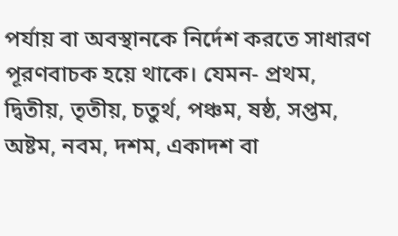পর্যায় বা অবস্থানকে নির্দেশ করতে সাধারণ পূরণবাচক হয়ে থাকে। যেমন- প্রথম, দ্বিতীয়, তৃতীয়, চতুর্থ, পঞ্চম, ষষ্ঠ, সপ্তম, অষ্টম, নবম, দশম, একাদশ বা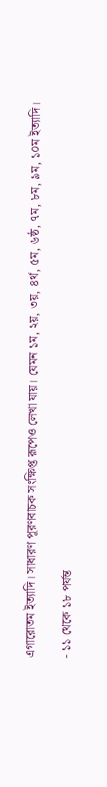এগারোতম ইত্যাদি। সাধারণ পূরণবাচক সংক্ষিপ্ত রূপেও লেখা যায়। যেমন ১ম, ২য়, ৩য়, ৪র্থ, ৫ম, ৬ষ্ঠ, ৭ম, ৮ম, ৯ম, ১০ম ইত্যাদি।

- ১১ থেকে ১৮ পর্যন্ত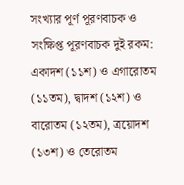সংখ্যার পূর্ণ পূরণবাচক ও সংক্ষিপ্ত পূরণবাচক দুই রকম: একাদশ (১১শ) ও এগারোতম (১১তম), দ্বাদশ (১২শ) ও বারোতম (১২তম), ত্রয়োদশ (১৩শ) ও তেরোতম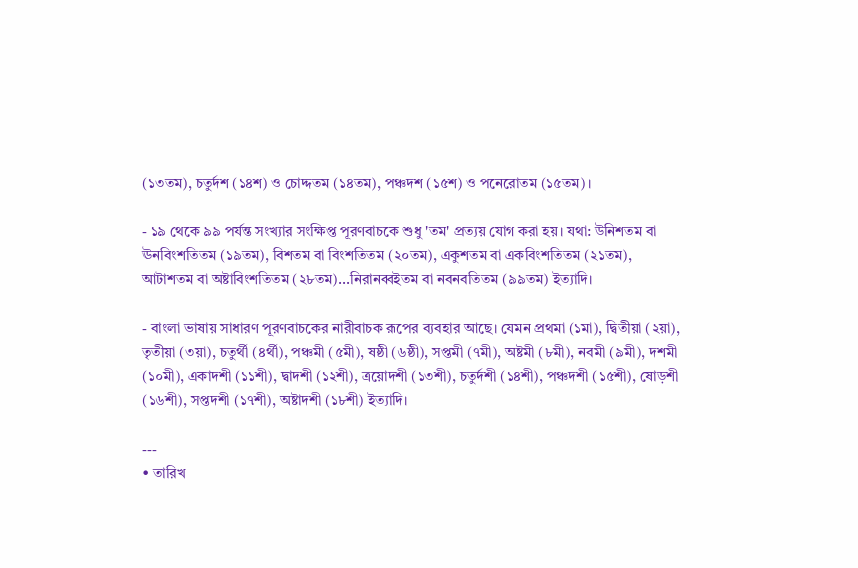(১৩তম), চতুর্দশ (১৪শ) ও চোদ্দতম (১৪তম), পঞ্চদশ (১৫শ) ও পনেরোতম (১৫তম)।

- ১৯ থেকে ৯৯ পর্যন্ত সংখ্যার সংক্ষিপ্ত পূরণবাচকে শুধু 'তম' প্রত্যয় যোগ করা হয়। যথা: উনিশতম বা ঊনবিংশতিতম (১৯তম), বিশতম বা বিংশতিতম (২০তম), একুশতম বা একবিংশতিতম (২১তম), আটাশতম বা অষ্টাবিংশতিতম (২৮তম)...নিরানব্বইতম বা নবনবতিতম (৯৯তম) ইত্যাদি।

- বাংলা ভাষায় সাধারণ পূরণবাচকের নারীবাচক রূপের ব্যবহার আছে। যেমন প্রথমা (১মা), দ্বিতীয়া (২য়া), তৃতীয়া (৩য়া), চতুর্থী (৪র্থী), পঞ্চমী (৫মী), ষষ্ঠী (৬ষ্ঠী), সপ্তমী (৭মী), অষ্টমী (৮মী), নবমী (৯মী), দশমী (১০মী), একাদশী (১১শী), দ্বাদশী (১২শী), ত্রয়োদশী (১৩শী), চতুর্দশী (১৪শী), পঞ্চদশী (১৫শী), ষোড়শী (১৬শী), সপ্তদশী (১৭শী), অষ্টাদশী (১৮শী) ইত্যাদি।

---
• তারিখ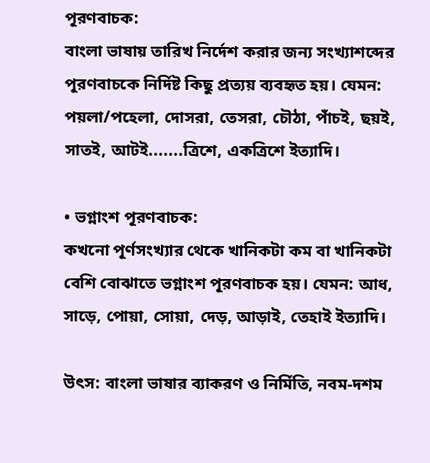পূরণবাচক:
বাংলা ভাষায় তারিখ নির্দেশ করার জন্য সংখ্যাশব্দের পূরণবাচকে নির্দিষ্ট কিছু প্রত্যয় ব্যবহৃত হয়। যেমন: পয়লা/পহেলা, দোসরা, তেসরা, চৌঠা, পাঁচই, ছয়ই, সাতই, আটই.......ত্রিশে, একত্রিশে ইত্যাদি।

• ভগ্নাংশ পূরণবাচক:
কখনো পূর্ণসংখ্যার থেকে খানিকটা কম বা খানিকটা বেশি বোঝাতে ভগ্নাংশ পূরণবাচক হয়। যেমন: আধ, সাড়ে, পোয়া, সোয়া, দেড়, আড়াই, তেহাই ইত্যাদি।

উৎস: বাংলা ভাষার ব্যাকরণ ও নির্মিতি, নবম-দশম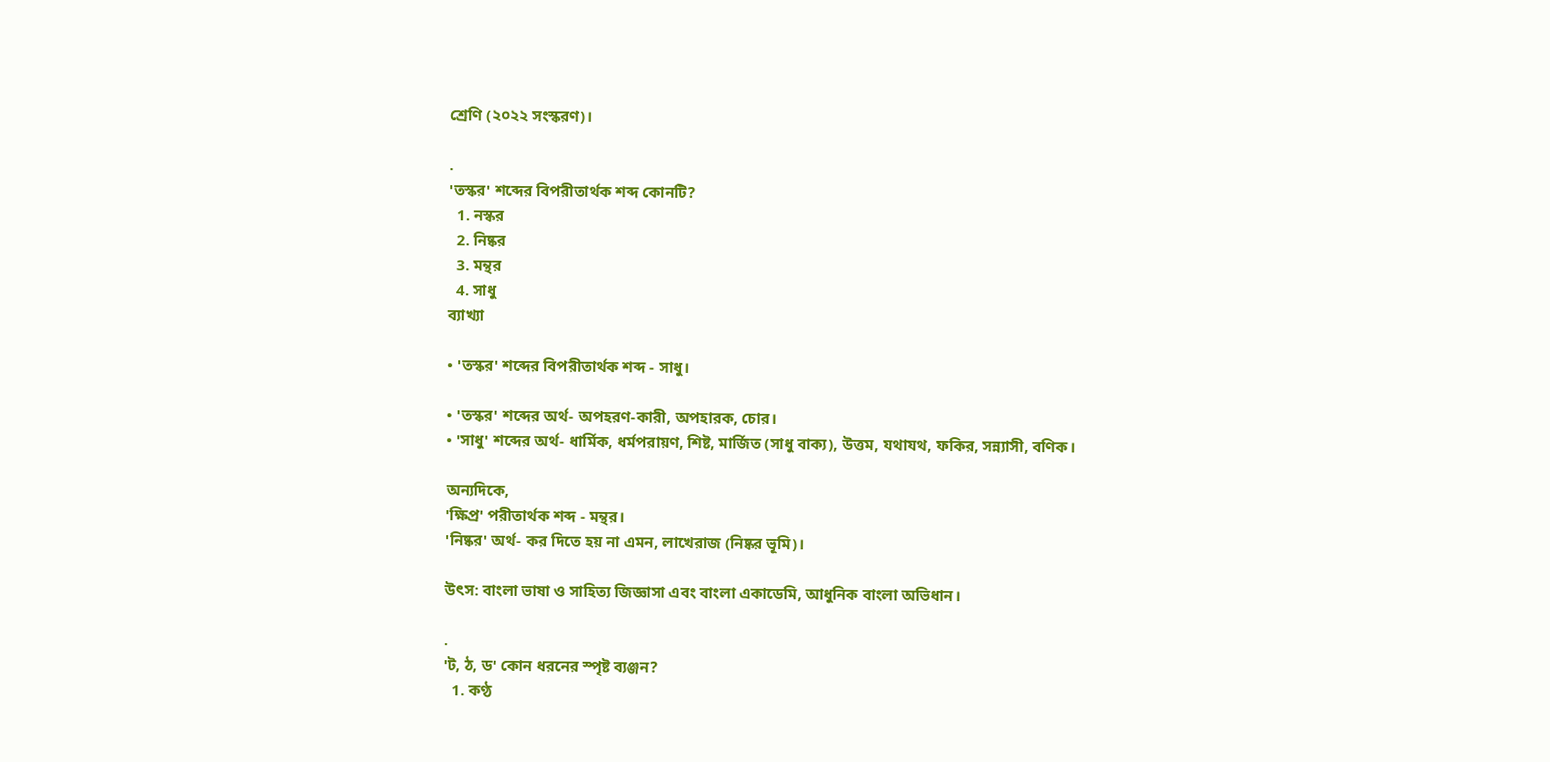শ্রেণি (২০২২ সংস্করণ)।

.
'তস্কর' শব্দের বিপরীতার্থক শব্দ কোনটি?
  1. নস্কর
  2. নিষ্কর
  3. মন্থর
  4. সাধু
ব্যাখ্যা

• 'তস্কর' শব্দের বিপরীতার্থক শব্দ - সাধু।

• 'তস্কর' শব্দের অর্থ- অপহরণ-কারী, অপহারক, চোর।
• 'সাধু' শব্দের অর্থ- ধার্মিক, ধর্মপরায়ণ, শিষ্ট, মার্জিত (সাধু বাক্য), উত্তম, যথাযথ, ফকির, সন্ন্যাসী, বণিক।

অন্যদিকে,
'ক্ষিপ্র' পরীতার্থক শব্দ - মন্থর।
'নিষ্কর' অর্থ- কর দিতে হয় না এমন, লাখেরাজ (নিষ্কর ভূমি)।

উৎস: বাংলা ভাষা ও সাহিত্য জিজ্ঞাসা এবং বাংলা একাডেমি, আধুনিক বাংলা অভিধান।

.
'ট, ঠ, ড' কোন ধরনের স্পৃষ্ট ব্যঞ্জন?
  1. কণ্ঠ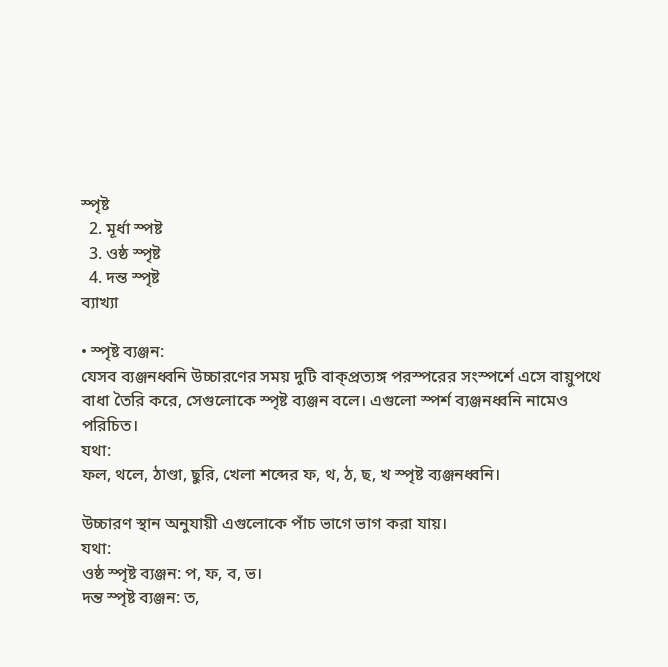স্পৃষ্ট
  2. মূর্ধা স্পষ্ট
  3. ওষ্ঠ স্পৃষ্ট
  4. দন্ত স্পৃষ্ট
ব্যাখ্যা

• স্পৃষ্ট ব্যঞ্জন:
যেসব ব্যঞ্জনধ্বনি উচ্চারণের সময় দুটি বাক্‌প্রত্যঙ্গ পরস্পরের সংস্পর্শে এসে বায়ুপথে বাধা তৈরি করে, সেগুলোকে স্পৃষ্ট ব্যঞ্জন বলে। এগুলো স্পর্শ ব্যঞ্জনধ্বনি নামেও পরিচিত।
যথা:
ফল, থলে, ঠাণ্ডা, ছুরি, খেলা শব্দের ফ, থ, ঠ, ছ, খ স্পৃষ্ট ব্যঞ্জনধ্বনি।

উচ্চারণ স্থান অনুযায়ী এগুলোকে পাঁচ ভাগে ভাগ করা যায়।
যথা:
ওষ্ঠ স্পৃষ্ট ব্যঞ্জন: প, ফ, ব, ভ।
দন্ত স্পৃষ্ট ব্যঞ্জন: ত,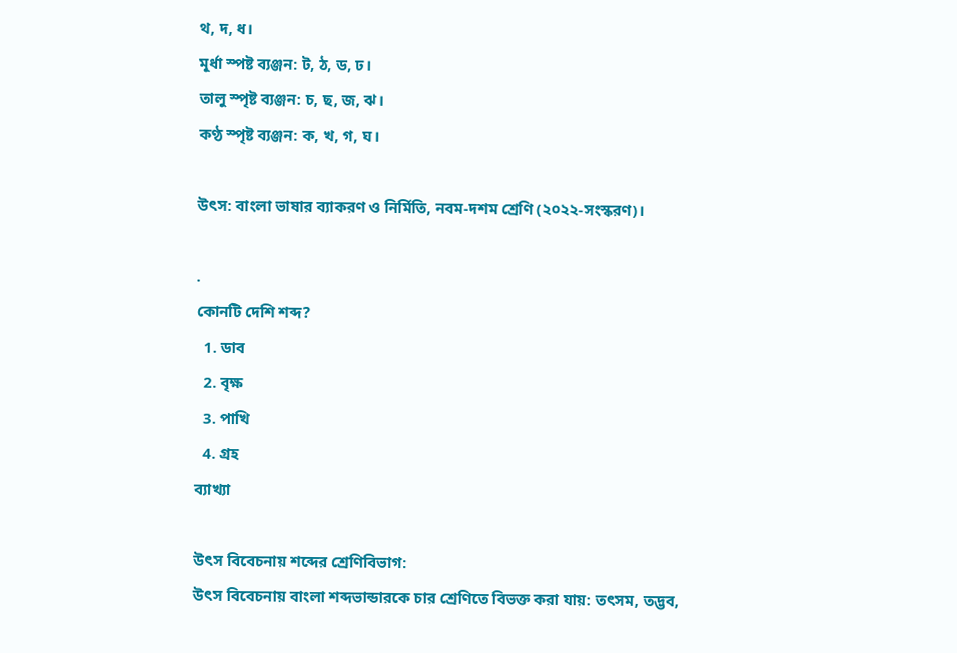থ, দ, ধ।
মূর্ধা স্পষ্ট ব্যঞ্জন: ট, ঠ, ড, ঢ।
তালু স্পৃষ্ট ব্যঞ্জন: চ, ছ, জ, ঝ।
কণ্ঠ স্পৃষ্ট ব্যঞ্জন: ক, খ, গ, ঘ।

উৎস: বাংলা ভাষার ব্যাকরণ ও নির্মিতি, নবম-দশম শ্রেণি (২০২২-সংস্করণ)।

.
কোনটি দেশি শব্দ?
  1. ডাব
  2. বৃক্ষ
  3. পাখি
  4. গ্রহ
ব্যাখ্যা

উৎস বিবেচনায় শব্দের শ্রেণিবিভাগ:
উৎস বিবেচনায় বাংলা শব্দভান্ডারকে চার শ্রেণিতে বিভক্ত করা যায়: তৎসম, তদ্ভব,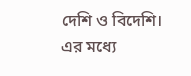দেশি ও বিদেশি। এর মধ্যে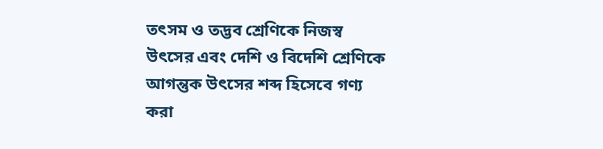তৎসম ও তদ্ভব শ্রেণিকে নিজস্ব উৎসের এবং দেশি ও বিদেশি শ্রেণিকে আগন্তুক উৎসের শব্দ হিসেবে গণ্য করা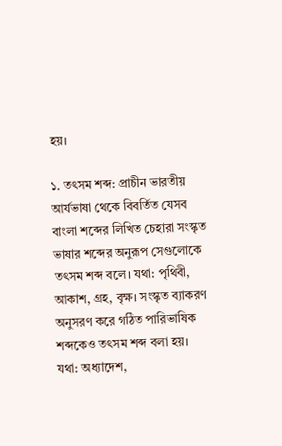হয়।

১. তৎসম শব্দ: প্রাচীন ভারতীয় আর্যভাষা থেকে বিবর্তিত যেসব বাংলা শব্দের লিখিত চেহারা সংস্কৃত ভাষার শব্দের অনুরূপ সেগুলোকে তৎসম শব্দ বলে। যথা: পৃথিবী, আকাশ, গ্রহ, বৃক্ষ। সংস্কৃত ব্যাকরণ অনুসরণ করে গঠিত পারিভাষিক শব্দকেও তৎসম শব্দ বলা হয়। যথা: অধ্যাদেশ,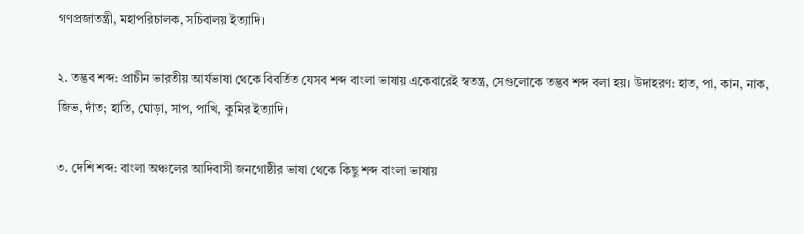গণপ্রজাতন্ত্রী, মহাপরিচালক, সচিবালয় ইত্যাদি।

২. তদ্ভব শব্দ: প্রাচীন ভারতীয় আর্যভাষা থেকে বিবর্তিত যেসব শব্দ বাংলা ভাষায় একেবারেই স্বতন্ত্র, সেগুলোকে তদ্ভব শব্দ বলা হয়। উদাহরণ: হাত, পা, কান, নাক, জিভ, দাঁত; হাতি, ঘোড়া, সাপ, পাখি, কুমির ইত্যাদি।

৩. দেশি শব্দ: বাংলা অঞ্চলের আদিবাসী জনগোষ্ঠীর ভাষা থেকে কিছু শব্দ বাংলা ভাষায়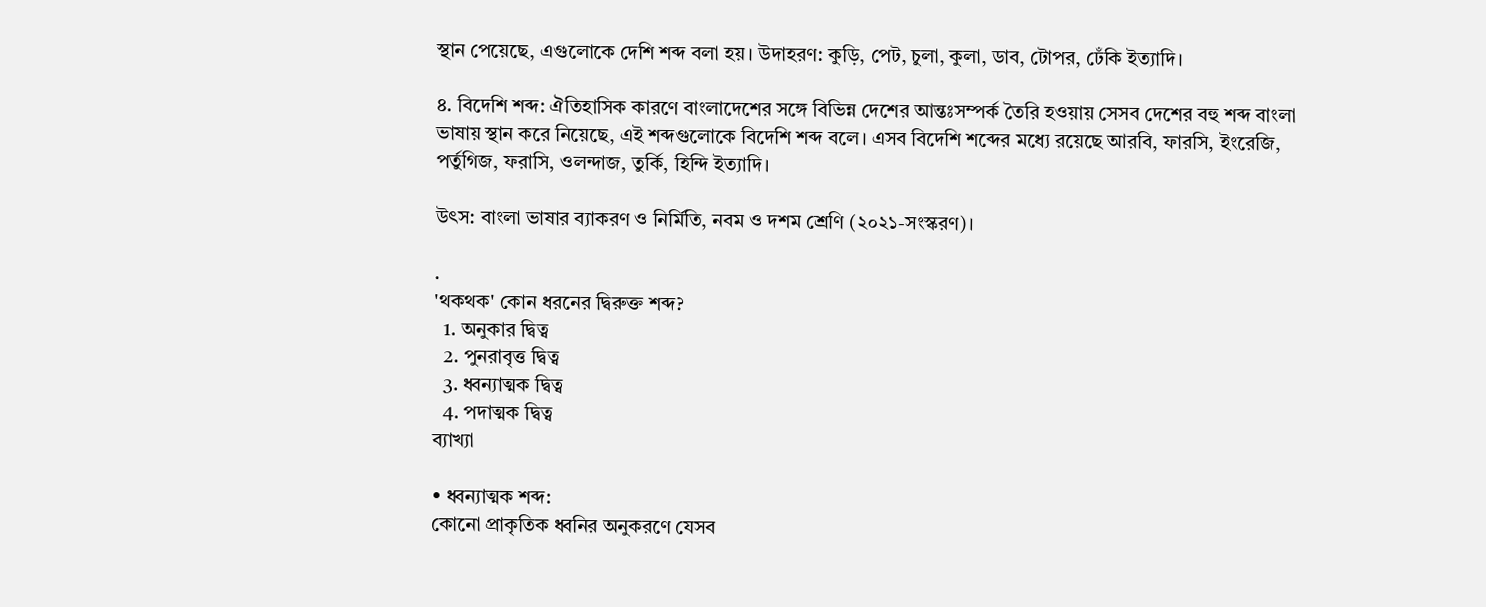স্থান পেয়েছে, এগুলোকে দেশি শব্দ বলা হয়। উদাহরণ: কুড়ি, পেট, চুলা, কুলা, ডাব, টোপর, ঢেঁকি ইত্যাদি।

৪. বিদেশি শব্দ: ঐতিহাসিক কারণে বাংলাদেশের সঙ্গে বিভিন্ন দেশের আন্তঃসম্পর্ক তৈরি হওয়ায় সেসব দেশের বহু শব্দ বাংলা ভাষায় স্থান করে নিয়েছে, এই শব্দগুলোকে বিদেশি শব্দ বলে। এসব বিদেশি শব্দের মধ্যে রয়েছে আরবি, ফারসি, ইংরেজি, পর্তুগিজ, ফরাসি, ওলন্দাজ, তুর্কি, হিন্দি ইত্যাদি।

উৎস: বাংলা ভাষার ব্যাকরণ ও নির্মিতি, নবম ও দশম শ্রেণি (২০২১-সংস্করণ)।

.
'থকথক' কোন ধরনের দ্বিরুক্ত শব্দ?
  1. অনুকার দ্বিত্ব
  2. পুনরাবৃত্ত দ্বিত্ব
  3. ধ্বন্যাত্মক দ্বিত্ব
  4. পদাত্মক দ্বিত্ব
ব্যাখ্যা

• ধ্বন্যাত্মক শব্দ:
কোনো প্রাকৃতিক ধ্বনির অনুকরণে যেসব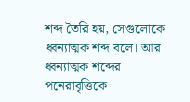শব্দ তৈরি হয়, সেগুলোকে ধ্বন্যাত্মক শব্দ বলে। আর ধ্বন্যাত্মক শব্দের পনেরাবৃত্তিকে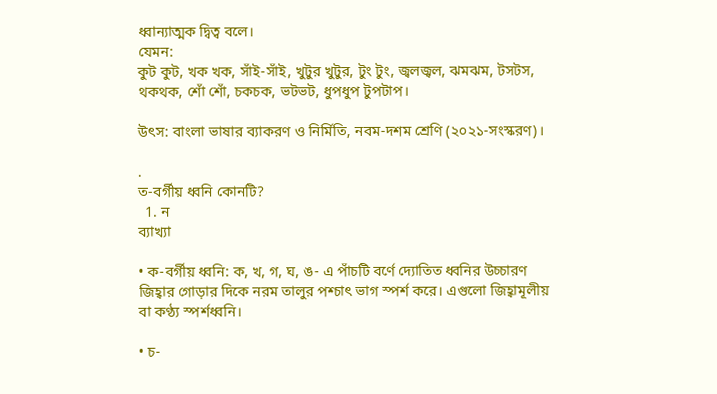ধ্বান্যাত্মক দ্বিত্ব বলে।
যেমন:
কুট কুট, খক খক, সাঁই-সাঁই, খুটুর খুটুর, টুং টুং, জ্বলজ্বল, ঝমঝম, টসটস, থকথক, শোঁ শোঁ, চকচক, ভটভট, ধুপধুপ টুপটাপ।

উৎস: বাংলা ভাষার ব্যাকরণ ও নির্মিতি, নবম-দশম শ্রেণি (২০২১-সংস্করণ)।

.
ত-বর্গীয় ধ্বনি কোনটি?
  1. ন
ব্যাখ্যা

• ক-বর্গীয় ধ্বনি: ক, খ, গ, ঘ, ঙ- এ পাঁচটি বর্ণে দ্যোতিত ধ্বনির উচ্চারণ জিহ্বার গোড়ার দিকে নরম তালুর পশ্চাৎ ভাগ স্পর্শ করে। এগুলো জিহ্বামূলীয় বা কণ্ঠ্য স্পর্শধ্বনি।

• চ-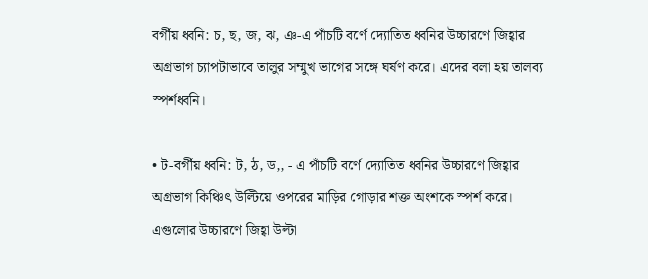বর্গীয় ধ্বনি: চ, ছ, জ, ঝ, ঞ-এ পাঁচটি বর্ণে দ্যোতিত ধ্বনির উচ্চারণে জিহ্বার অগ্রভাগ চ্যাপটাভাবে তালুর সম্মুখ ভাগের সঙ্গে ঘর্ষণ করে। এদের বলা হয় তালব্য স্পর্শধ্বনি।

• ট-বর্গীয় ধ্বনি: ট, ঠ, ড,, - এ পাঁচটি বর্ণে দ্যোতিত ধ্বনির উচ্চারণে জিহ্বার অগ্রভাগ কিঞ্চিৎ উল্টিয়ে ওপরের মাড়ির গোড়ার শক্ত অংশকে স্পর্শ করে। এগুলোর উচ্চারণে জিহ্বা উল্টা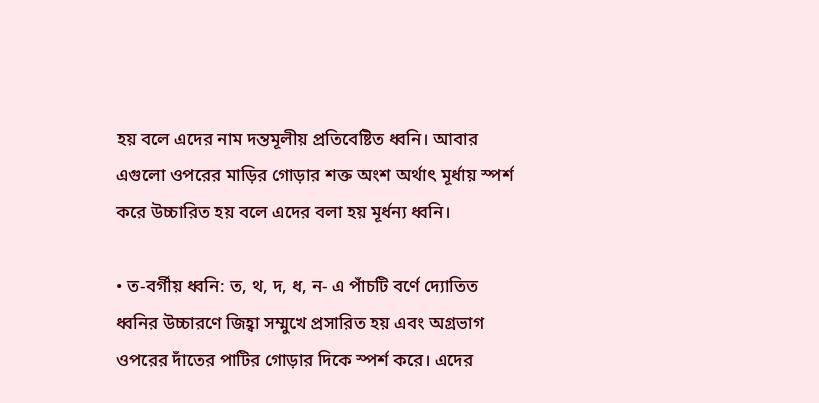হয় বলে এদের নাম দন্তমূলীয় প্রতিবেষ্টিত ধ্বনি। আবার এগুলো ওপরের মাড়ির গোড়ার শক্ত অংশ অর্থাৎ মূর্ধায় স্পর্শ করে উচ্চারিত হয় বলে এদের বলা হয় মূর্ধন্য ধ্বনি।

• ত-বর্গীয় ধ্বনি: ত, থ, দ, ধ, ন- এ পাঁচটি বর্ণে দ্যোতিত ধ্বনির উচ্চারণে জিহ্বা সম্মুখে প্রসারিত হয় এবং অগ্রভাগ ওপরের দাঁতের পাটির গোড়ার দিকে স্পর্শ করে। এদের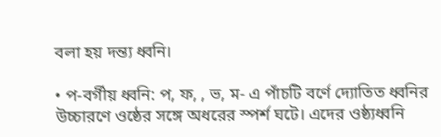বলা হয় দন্ত্য ধ্বনি।

• প-বর্গীয় ধ্বনি: প, ফ, , ভ, ম- এ পাঁচটি বর্ণে দ্যোতিত ধ্বনির উচ্চারণে ওষ্ঠের সঙ্গে অধরের স্পর্শ ঘটে। এদের ওষ্ঠ্যধ্বনি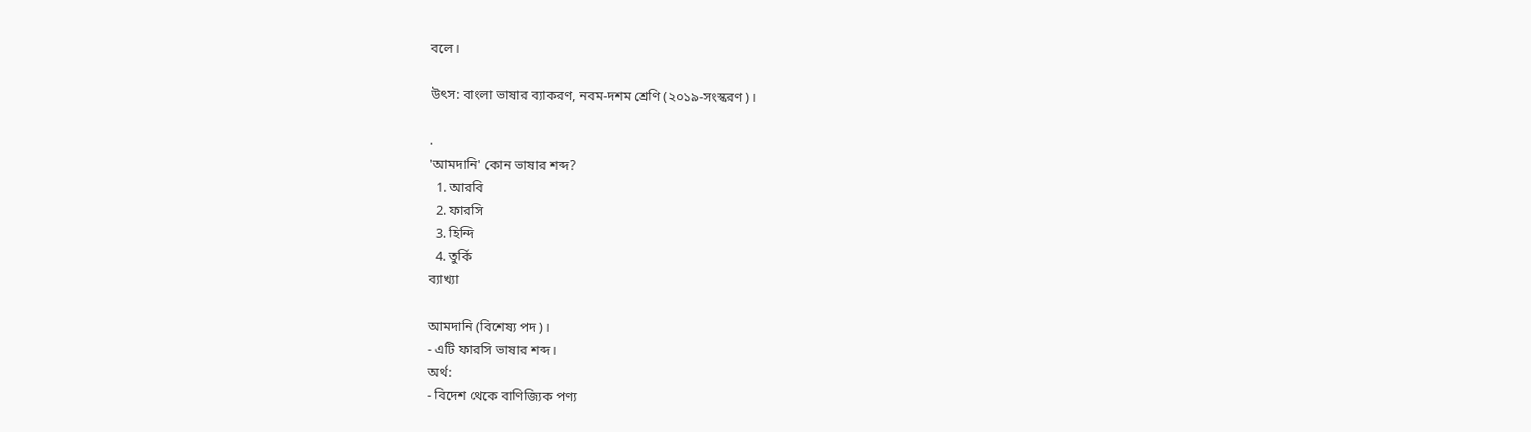বলে।

উৎস: বাংলা ভাষার ব্যাকরণ, নবম-দশম শ্রেণি (২০১৯-সংস্করণ)।

.
'আমদানি' কোন ভাষার শব্দ?
  1. আরবি
  2. ফারসি
  3. হিন্দি
  4. তুর্কি
ব্যাখ্যা

আমদানি (বিশেষ্য পদ)।
- এটি ফারসি ভাষার শব্দ।
অর্থ:
- বিদেশ থেকে বাণিজ্যিক পণ্য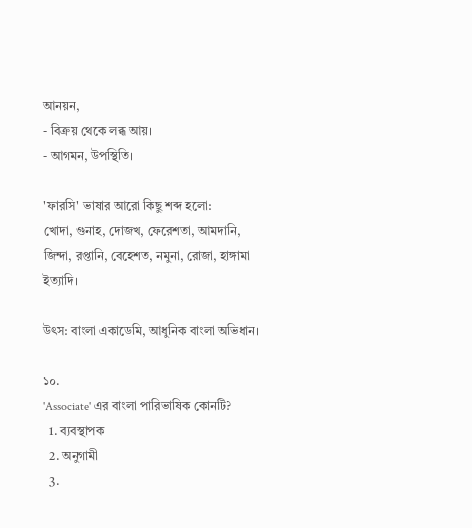আনয়ন,
- বিক্রয় থেকে লব্ধ আয়।
- আগমন, উপস্থিতি।

'ফারসি' ভাষার আরো কিছু শব্দ হলো:
খোদা, গুনাহ, দোজখ, ফেরেশতা, আমদানি, জিন্দা, রপ্তানি, বেহেশত, নমুনা, রোজা, হাঙ্গামা ইত্যাদি।

উৎস: বাংলা একাডেমি, আধুনিক বাংলা অভিধান।

১০.
'Associate' এর বাংলা পারিভাষিক কোনটি?
  1. ব্যবস্থাপক
  2. অনুগামী
  3.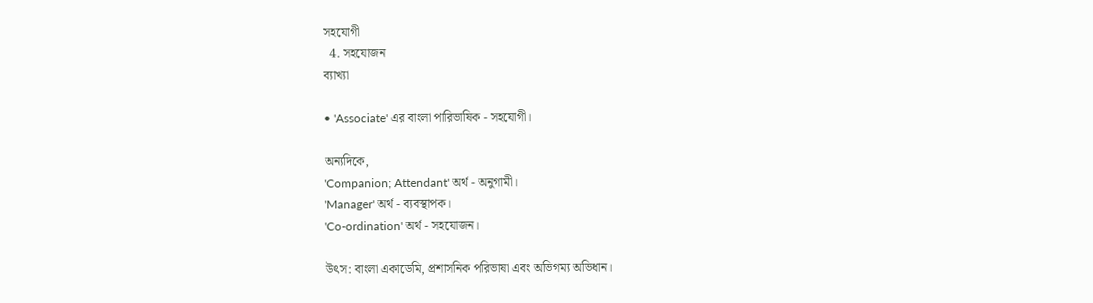সহযোগী
  4. সহযোজন
ব্যাখ্যা

• 'Associate' এর বাংলা পারিভাষিক - সহযোগী।

অন্যদিকে,
'Companion; Attendant' অর্থ - অনুগামী।
'Manager' অর্থ - ব্যবস্থাপক।
'Co-ordination' অর্থ - সহযোজন।

উৎস: বাংলা একাডেমি, প্রশাসনিক পরিভাষা এবং অভিগম্য অভিধান।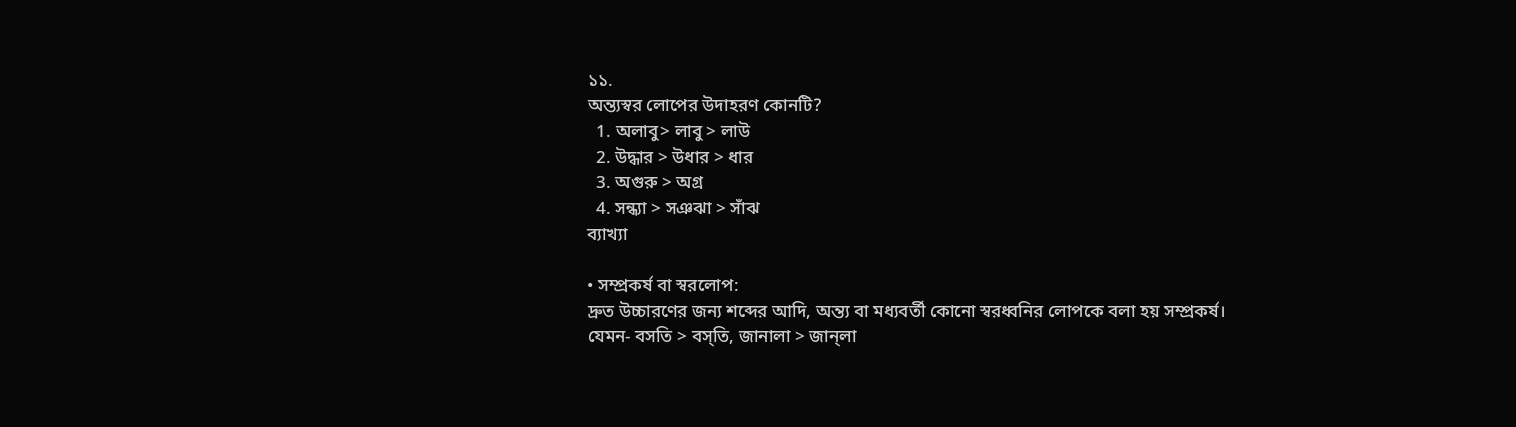১১.
অন্ত্যস্বর লোপের উদাহরণ কোনটি?
  1. অলাবু> লাবু > লাউ
  2. উদ্ধার > উধার > ধার
  3. অগুরু > অগ্র
  4. সন্ধ্যা > সঞঝা > সাঁঝ
ব্যাখ্যা

• সম্প্রকর্ষ বা স্বরলোপ:
দ্রুত উচ্চারণের জন্য শব্দের আদি, অন্ত্য বা মধ্যবর্তী কোনো স্বরধ্বনির লোপকে বলা হয় সম্প্রকর্ষ।
যেমন- বসতি > বস্‌তি, জানালা > জান্‌লা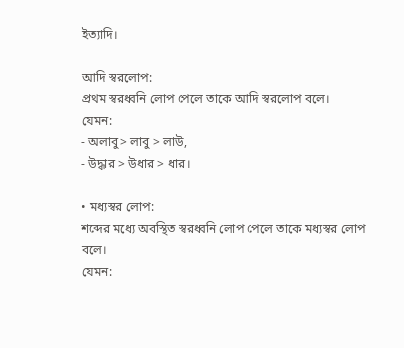ইত্যাদি।

আদি স্বরলোপ:
প্রথম স্বরধ্বনি লোপ পেলে তাকে আদি স্বরলোপ বলে।
যেমন:
- অলাবু> লাবু > লাউ,
- উদ্ধার > উধার > ধার।

• মধ্যস্বর লোপ:
শব্দের মধ্যে অবস্থিত স্বরধ্বনি লোপ পেলে তাকে মধ্যস্বর লোপ বলে।
যেমন: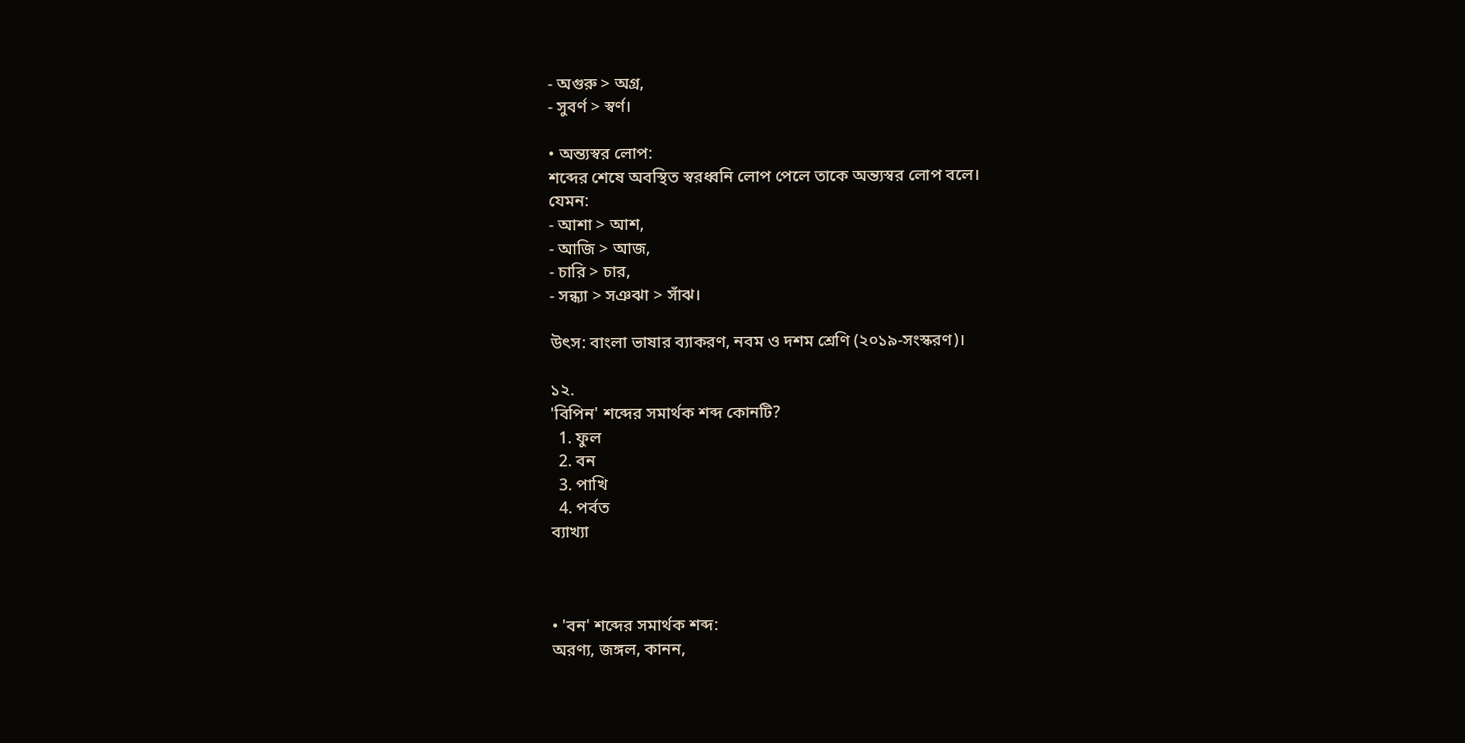- অগুরু > অগ্র,
- সুবর্ণ > স্বর্ণ।

• অন্ত্যস্বর লোপ:
শব্দের শেষে অবস্থিত স্বরধ্বনি লোপ পেলে তাকে অন্ত্যস্বর লোপ বলে।
যেমন:
- আশা > আশ,
- আজি > আজ,
- চারি > চার,
- সন্ধ্যা > সঞঝা > সাঁঝ।

উৎস: বাংলা ভাষার ব্যাকরণ, নবম ও দশম শ্রেণি (২০১৯-সংস্করণ)।

১২.
'বিপিন' শব্দের সমার্থক শব্দ কোনটি?
  1. ফুল
  2. বন
  3. পাখি
  4. পর্বত
ব্যাখ্যা



• 'বন' শব্দের সমার্থক শব্দ:
অরণ্য, জঙ্গল, কানন,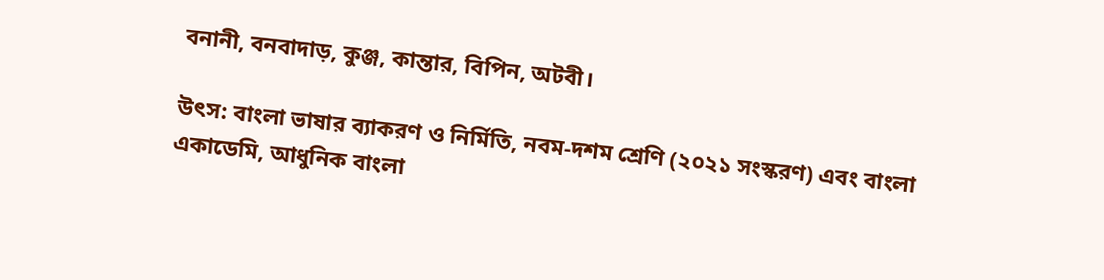বনানী, বনবাদাড়, কুঞ্জ, কান্তার, বিপিন, অটবী।

উৎস: বাংলা ভাষার ব্যাকরণ ও নির্মিতি, নবম-দশম শ্রেণি (২০২১ সংস্করণ) এবং বাংলা একাডেমি, আধুনিক বাংলা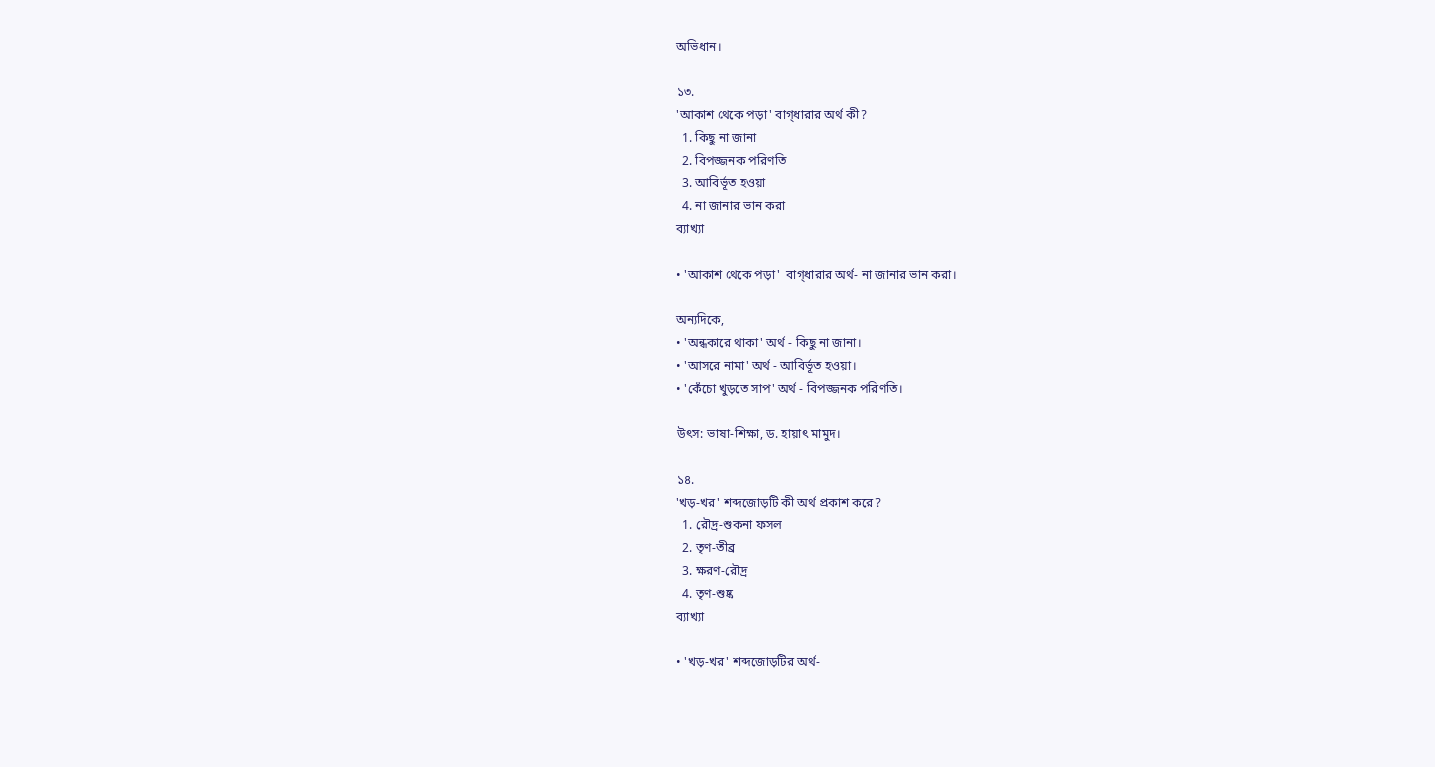অভিধান।

১৩.
'আকাশ থেকে পড়া' বাগ্‌ধারার অর্থ কী?
  1. কিছু না জানা
  2. বিপজ্জনক পরিণতি
  3. আবির্ভূত হওয়া
  4. না জানার ভান করা
ব্যাখ্যা

• 'আকাশ থেকে পড়া'  বাগ্‌ধারার অর্থ- না জানার ভান করা।

অন্যদিকে,
• 'অন্ধকারে থাকা' অর্থ - কিছু না জানা।
• 'আসরে নামা' অর্থ - আবির্ভূত হওয়া।
• 'কেঁচো খুড়তে সাপ' অর্থ - বিপজ্জনক পরিণতি।

উৎস: ভাষা-শিক্ষা, ড. হায়াৎ মামুদ।

১৪.
'খড়-খর' শব্দজোড়টি কী অর্থ প্রকাশ করে?
  1. রৌদ্র-শুকনা ফসল
  2. তৃণ-তীব্র
  3. ক্ষরণ-রৌদ্র
  4. তৃণ-শুষ্ক
ব্যাখ্যা

• 'খড়-খর' শব্দজোড়টির অর্থ-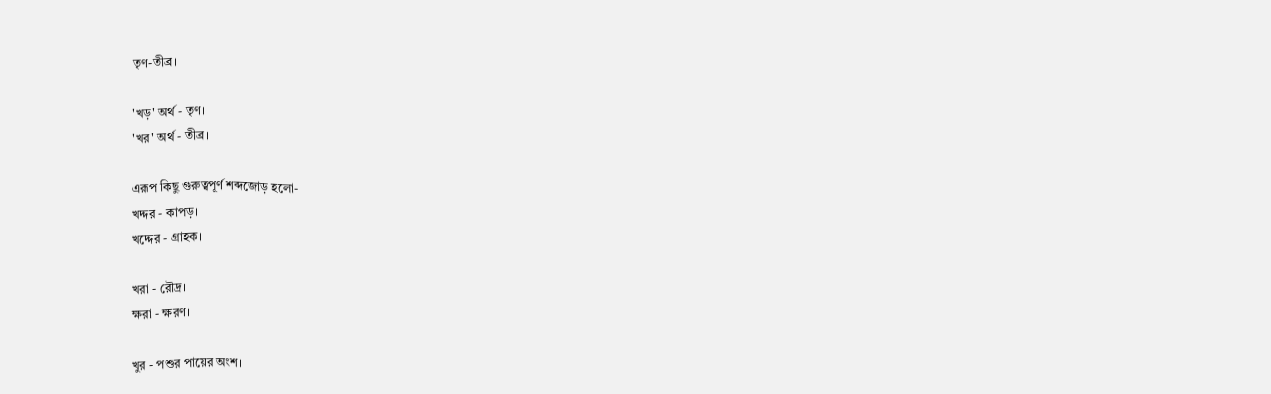তৃণ-তীব্র।

'খড়' অর্থ - তৃণ।
'খর' অর্থ - তীব্র।

এরূপ কিছু গুরুত্বপূর্ণ শব্দজোড় হলো-
খদ্দর - কাপড়।
খদ্দের - গ্রাহক।

খরা - রৌদ্র।
ক্ষরা - ক্ষরণ।

খুর - পশুর পায়ের অংশ।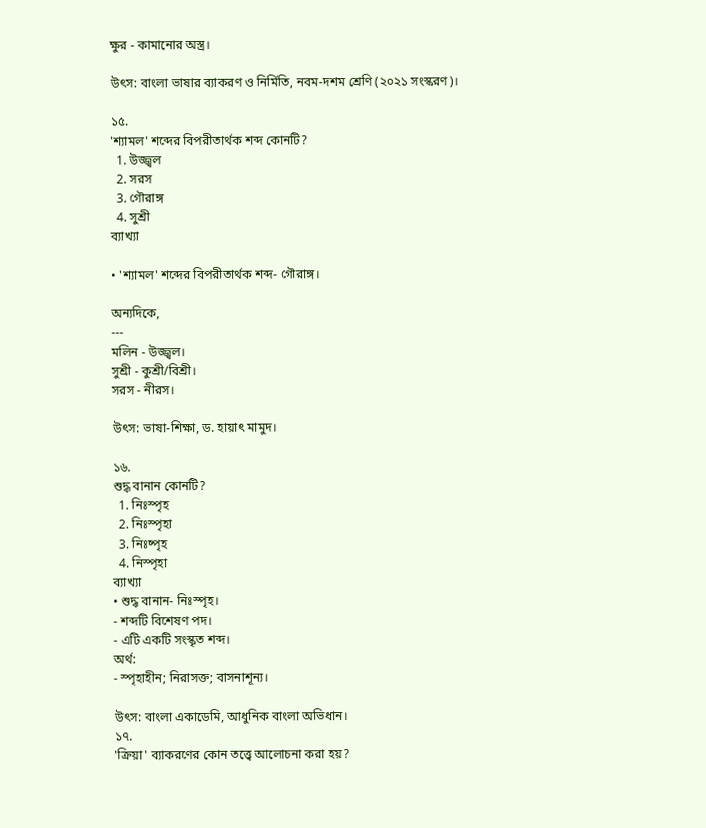ক্ষুর - কামানোর অস্ত্র।

উৎস: বাংলা ভাষার ব্যাকরণ ও নির্মিতি, নবম-দশম শ্রেণি (২০২১ সংস্করণ)।

১৫.
'শ্যামল' শব্দের বিপরীতার্থক শব্দ কোনটি?
  1. উজ্জ্বল
  2. সরস
  3. গৌরাঙ্গ
  4. সুশ্রী
ব্যাখ্যা

• 'শ্যামল' শব্দের বিপরীতার্থক শব্দ- গৌরাঙ্গ।

অন্যদিকে,
---
মলিন - উজ্জ্বল।
সুশ্রী - কুশ্রী/বিশ্রী।
সরস - নীরস।

উৎস: ভাষা-শিক্ষা, ড. হায়াৎ মামুদ।

১৬.
শুদ্ধ বানান কোনটি?
  1. নিঃস্পৃহ
  2. নিঃস্পৃহা
  3. নিঃষ্পৃহ
  4. নিস্পৃহা
ব্যাখ্যা
• শুদ্ধ বানান- নিঃস্পৃহ।
- শব্দটি বিশেষণ পদ।
- এটি একটি সংস্কৃত শব্দ।
অর্থ:
- স্পৃহাহীন; নিরাসক্ত; বাসনাশূন্য।

উৎস: বাংলা একাডেমি, আধুনিক বাংলা অভিধান।
১৭.
'ক্রিয়া' ব্যাকরণের কোন তত্ত্বে আলোচনা করা হয়?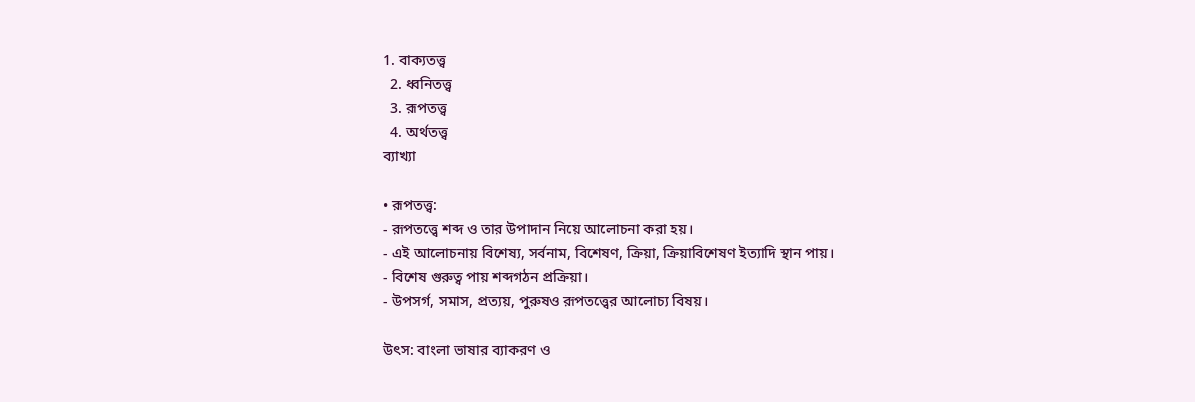1. বাক্যতত্ত্ব
  2. ধ্বনিতত্ত্ব
  3. রূপতত্ত্ব
  4. অর্থতত্ত্ব
ব্যাখ্যা

• রূপতত্ত্ব:
- রূপতত্ত্বে শব্দ ও তার উপাদান নিয়ে আলোচনা করা হয়।
- এই আলোচনায় বিশেষ্য, সর্বনাম, বিশেষণ, ক্রিয়া, ক্রিয়াবিশেষণ ইত্যাদি স্থান পায়।
- বিশেষ গুরুত্ব পায় শব্দগঠন প্রক্রিয়া।
- উপসর্গ, সমাস, প্রত্যয়, পুরুষও রূপতত্ত্বের আলোচ্য বিষয়।

উৎস: বাংলা ভাষার ব্যাকরণ ও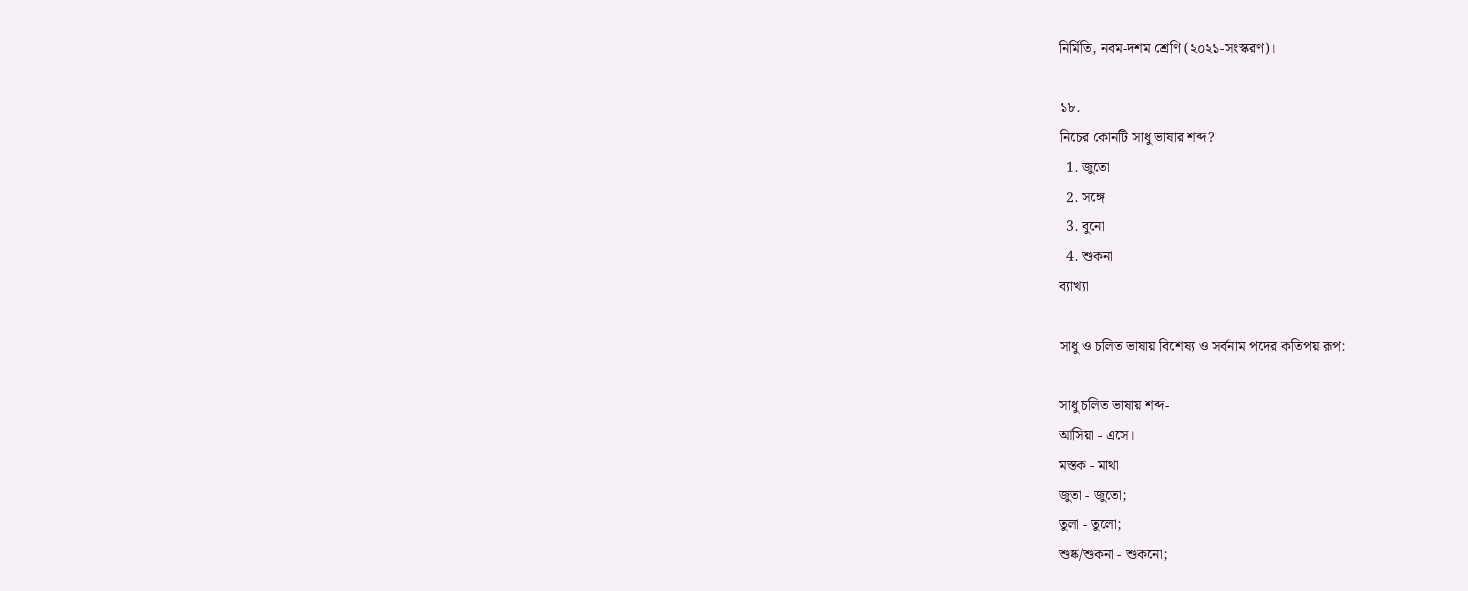নির্মিতি, নবম-দশম শ্রেণি (২০২১-সংস্করণ)।

১৮.
নিচের কোনটি সাধু ভাষার শব্দ?
  1. জুতো
  2. সঙ্গে
  3. বুনো
  4. শুকনা
ব্যাখ্যা

সাধু ও চলিত ভাষায় বিশেষ্য ও সর্বনাম পদের কতিপয় রূপ:

সাধু চলিত ভাষায় শব্দ-
আসিয়া - এসে।
মস্তক - মাথা
জুতা - জুতো;
তুলা - তুলো;
শুষ্ক/শুকনা - শুকনো;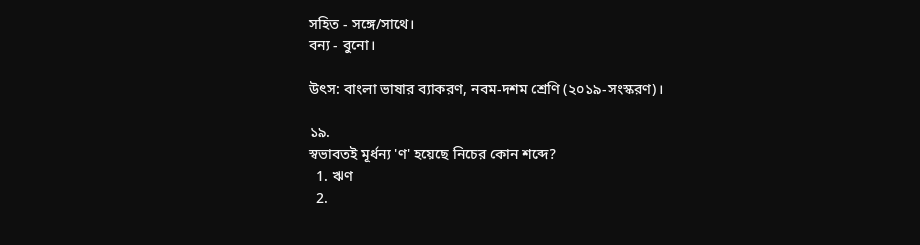সহিত - সঙ্গে/সাথে।
বন্য - বুনো।

উৎস: বাংলা ভাষার ব্যাকরণ, নবম-দশম শ্রেণি (২০১৯-সংস্করণ)।

১৯.
স্বভাবতই মূর্ধন্য 'ণ' হয়েছে নিচের কোন শব্দে?
  1. ঋণ
  2.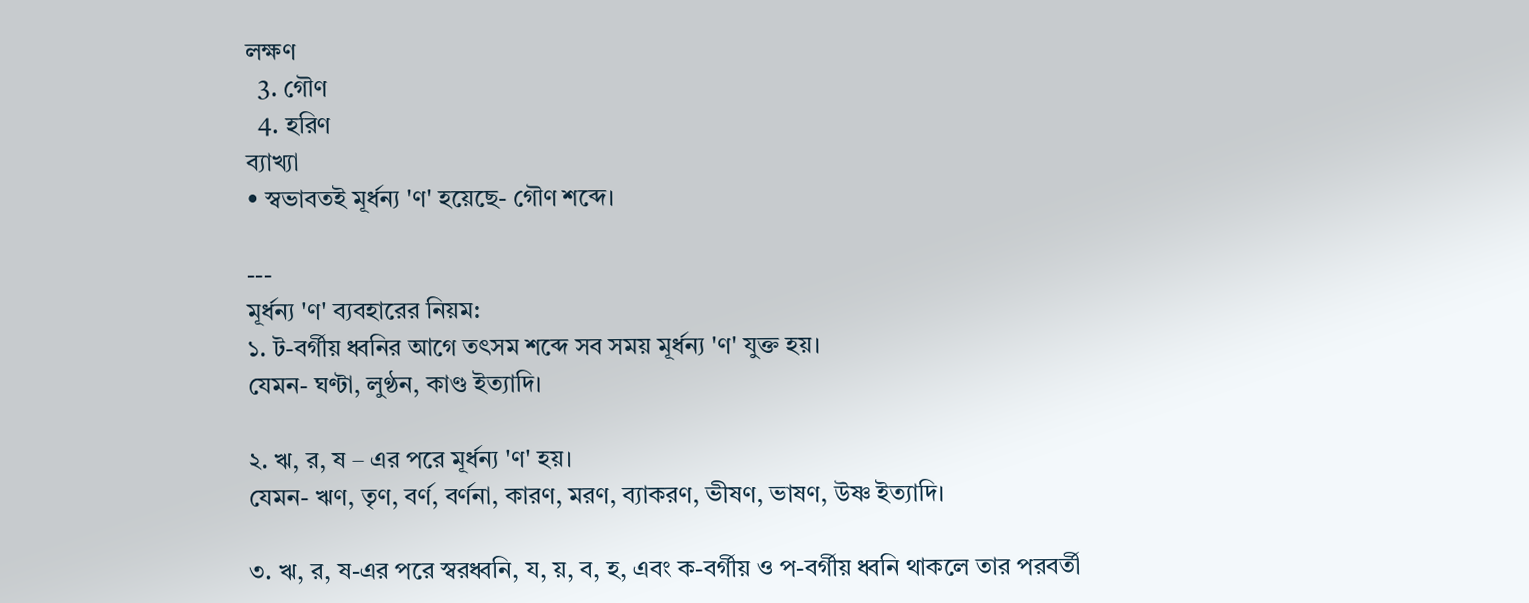লক্ষণ
  3. গৌণ
  4. হরিণ
ব্যাখ্যা
• স্বভাবতই মূর্ধন্য 'ণ' হয়েছে- গৌণ শব্দে।

---
মূর্ধন্য 'ণ' ব্যবহারের নিয়ম:
১. ট-বর্গীয় ধ্বনির আগে তৎসম শব্দে সব সময় মূর্ধন্য 'ণ' যুক্ত হয়।
যেমন- ঘণ্টা, লুণ্ঠন, কাণ্ড ইত্যাদি।

২. ঋ, র, ষ – এর পরে মূর্ধন্য 'ণ' হয়।
যেমন- ঋণ, তৃণ, বর্ণ, বর্ণনা, কারণ, মরণ, ব্যাকরণ, ভীষণ, ভাষণ, উষ্ণ ইত্যাদি।

৩. ঋ, র, ষ-এর পরে স্বরধ্বনি, য, য়, ব, হ, এবং ক-বর্গীয় ও প-বর্গীয় ধ্বনি থাকলে তার পরবর্তী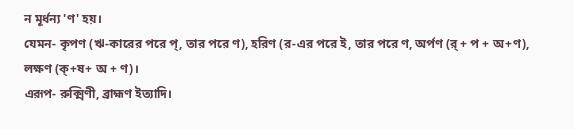ন মূর্ধন্য 'ণ' হয়।
যেমন- কৃপণ (ঋ-কারের পরে প্, তার পরে ণ), হরিণ (র-এর পরে ই, তার পরে ণ, অর্পণ (র্ + প + অ+ণ), লক্ষণ (ক্+ষ+ অ + ণ)।
এরূপ- রুক্মিণী, ব্রাহ্মণ ইত্যাদি।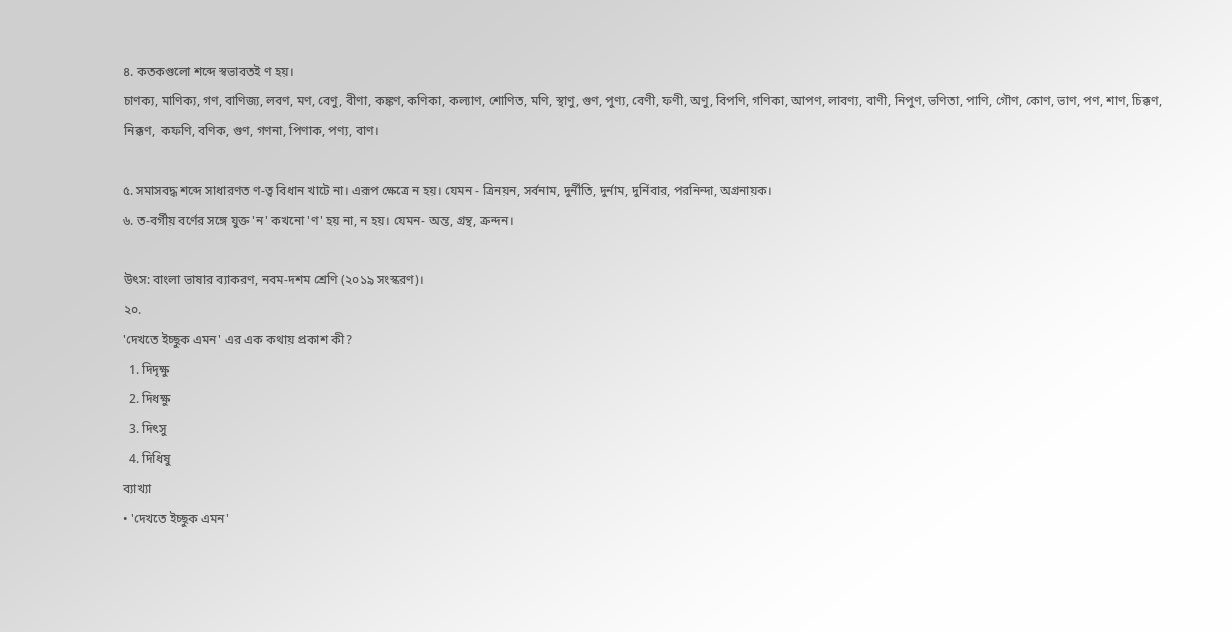৪. কতকগুলো শব্দে স্বভাবতই ণ হয়।
চাণক্য, মাণিক্য, গণ, বাণিজ্য, লবণ, মণ, বেণু, বীণা, কঙ্কণ, কণিকা, কল্যাণ, শোণিত, মণি, স্থাণু, গুণ, পুণ্য, বেণী, ফণী, অণু, বিপণি, গণিকা, আপণ, লাবণ্য, বাণী, নিপুণ, ভণিতা, পাণি, গৌণ, কোণ, ভাণ, পণ, শাণ, চিক্কণ, নিক্কণ,  কফণি, বণিক, গুণ, গণনা, পিণাক, পণ্য, বাণ।

৫. সমাসবদ্ধ শব্দে সাধারণত ণ-ত্ব বিধান খাটে না। এরূপ ক্ষেত্রে ন হয়। যেমন - ত্রিনয়ন, সর্বনাম, দুর্নীতি, দুর্নাম, দুর্নিবার, পরনিন্দা, অগ্রনায়ক।
৬. ত-বর্গীয় বর্ণের সঙ্গে যুক্ত 'ন' কখনো 'ণ' হয় না, ন হয়। যেমন- অন্ত, গ্রন্থ, ক্রন্দন।

উৎস: বাংলা ভাষার ব্যাকরণ, নবম-দশম শ্রেণি (২০১৯ সংস্করণ)।
২০.
'দেখতে ইচ্ছুক এমন' এর এক কথায় প্রকাশ কী?
  1. দিদৃক্ষু
  2. দিধক্ষু
  3. দিৎসু
  4. দিধিষু
ব্যাখ্যা
• 'দেখতে ইচ্ছুক এমন'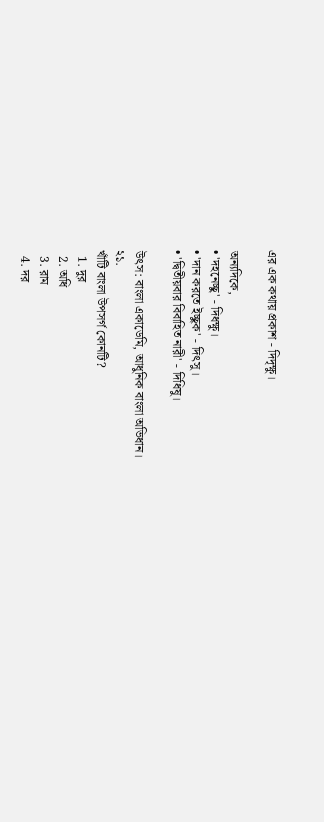এর এক কথায় প্রকাশ - দিদৃক্ষু।

অন্যদিকে,
• 'দহনেচ্ছু' - দিধক্ষু।
• 'দান করতে ইচ্ছুক' - দিৎসু।
• 'দ্বিতীয়বার বিবাহিত নারী' - দিধিষু।

উৎস: বাংলা একাডেমি, আধুনিক বাংলা অভিধান।
২১.
খাঁটি বাংলা উপসর্গ কোনটি?
  1. দুর
  2. অধি
  3. রাম
  4. দর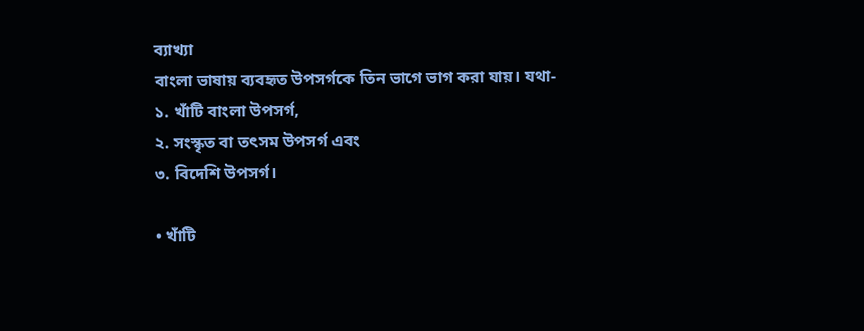ব্যাখ্যা
বাংলা ভাষায় ব্যবহৃত উপসর্গকে তিন ভাগে ভাগ করা যায়। যথা-
১. খাঁটি বাংলা উপসর্গ,
২. সংস্কৃত বা তৎসম উপসর্গ এবং
৩. বিদেশি উপসর্গ।

• খাঁটি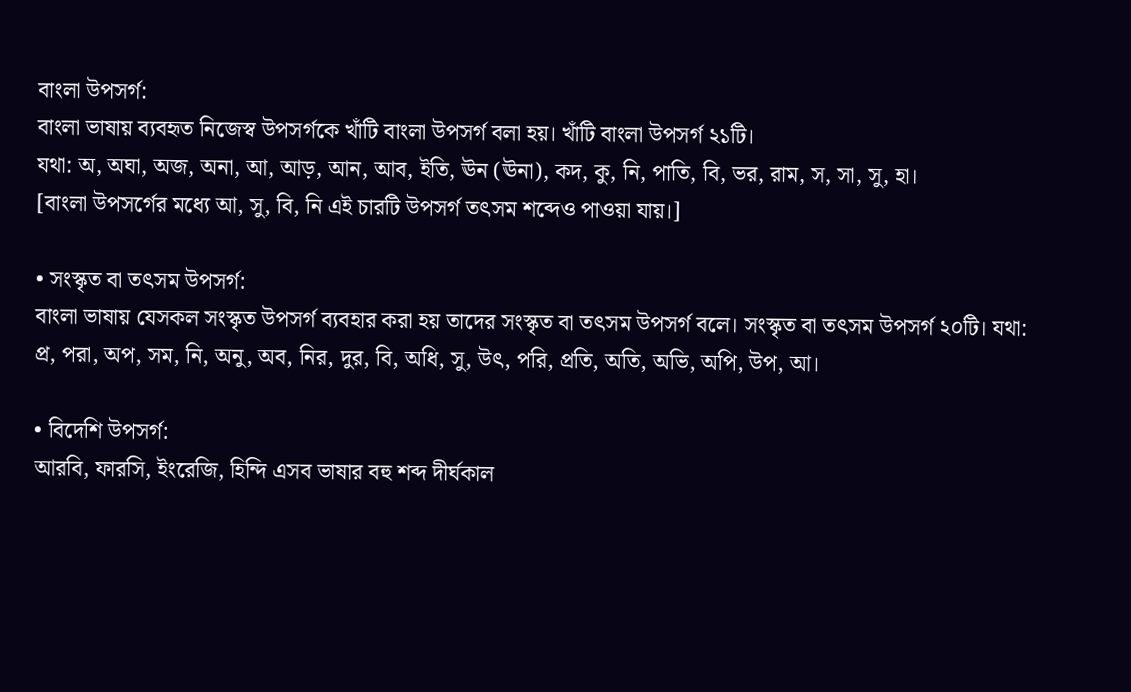বাংলা উপসর্গ:
বাংলা ভাষায় ব্যবহৃত নিজেস্ব উপসর্গকে খাঁটি বাংলা উপসর্গ বলা হয়। খাঁটি বাংলা উপসর্গ ২১টি।
যথা: অ, অঘা, অজ, অনা, আ, আড়, আন, আব, ইতি, ঊন (ঊনা), কদ, কু, নি, পাতি, বি, ভর, রাম, স, সা, সু, হা।
[বাংলা উপসর্গের মধ্যে আ, সু, বি, নি এই চারটি উপসর্গ তৎসম শব্দেও পাওয়া যায়।]

• সংস্কৃত বা তৎসম উপসর্গ:
বাংলা ভাষায় যেসকল সংস্কৃত উপসর্গ ব্যবহার করা হয় তাদের সংস্কৃত বা তৎসম উপসর্গ বলে। সংস্কৃত বা তৎসম উপসর্গ ২০টি। যথা: প্র, পরা, অপ, সম, নি, অনু, অব, নির, দুর, বি, অধি, সু, উৎ, পরি, প্রতি, অতি, অভি, অপি, উপ, আ।

• বিদেশি উপসর্গ:
আরবি, ফারসি, ইংরেজি, হিন্দি এসব ভাষার বহু শব্দ দীর্ঘকাল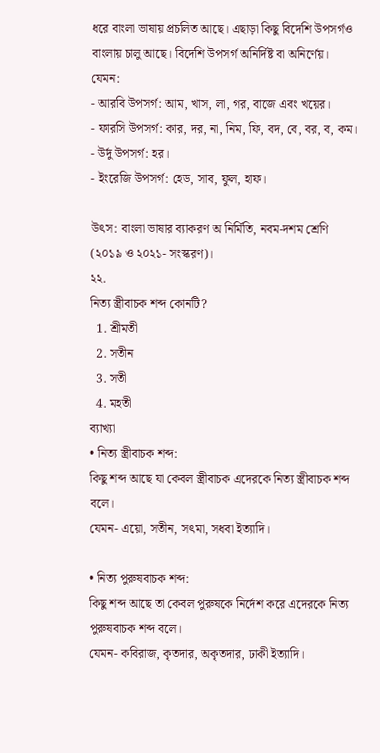ধরে বাংলা ভাষায় প্রচলিত আছে। এছাড়া কিছু বিদেশি উপসর্গও বাংলায় চালু আছে। বিদেশি উপসর্গ অনির্দিষ্ট বা অনির্ণেয়।
যেমন:
- আরবি উপসর্গ: আম, খাস, লা, গর, বাজে এবং খয়ের।
- ফারসি উপসর্গ: কার, দর, না, নিম, ফি, বদ, বে, বর, ব, কম।
- উর্দু উপসর্গ: হর।
- ইংরেজি উপসর্গ: হেড, সাব, ফুল, হাফ।

উৎস: বাংলা ভাষার ব্যাকরণ অ নির্মিতি, নবম-দশম শ্রেণি (২০১৯ ও ২০২১- সংস্করণ)।
২২.
নিত্য স্ত্রীবাচক শব্দ কোনটি?
  1. শ্রীমতী
  2. সতীন
  3. সতী
  4. মহতী
ব্যাখ্যা
• নিত্য স্ত্রীবাচক শব্দ:
কিছু শব্দ আছে যা কেবল স্ত্রীবাচক এদেরকে নিত্য স্ত্রীবাচক শব্দ বলে।
যেমন- এয়ো, সতীন, সৎমা, সধবা ইত্যাদি।

• নিত্য পুরুষবাচক শব্দ:
কিছু শব্দ আছে তা কেবল পুরুষকে নির্দেশ করে এদেরকে নিত্য পুরুষবাচক শব্দ বলে।
যেমন- কবিরাজ, কৃতদার, অকৃতদার, ঢাকী ইত্যাদি।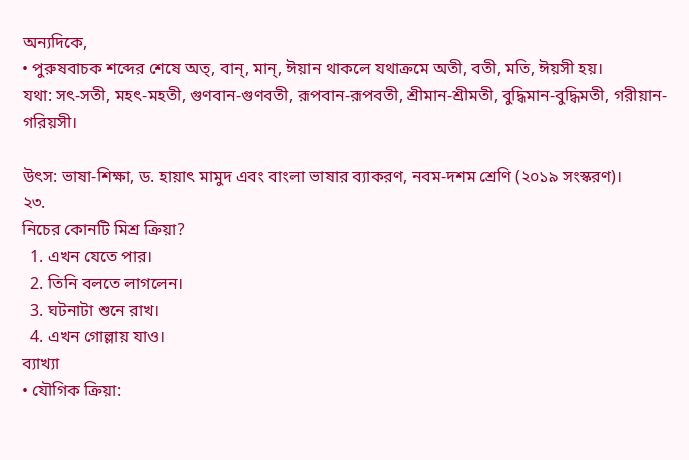অন্যদিকে,
• পুরুষবাচক শব্দের শেষে অত্, বান্, মান্, ঈয়ান থাকলে যথাক্রমে অতী, বতী, মতি, ঈয়সী হয়।
যথা: সৎ-সতী, মহৎ-মহতী, গুণবান-গুণবতী, রূপবান-রূপবতী, শ্রীমান-শ্রীমতী, বুদ্ধিমান-বুদ্ধিমতী, গরীয়ান-গরিয়সী।

উৎস: ভাষা-শিক্ষা, ড. হায়াৎ মামুদ এবং বাংলা ভাষার ব্যাকরণ, নবম-দশম শ্রেণি (২০১৯ সংস্করণ)।
২৩.
নিচের কোনটি মিশ্র ক্রিয়া?
  1. এখন যেতে পার।
  2. তিনি বলতে লাগলেন।
  3. ঘটনাটা শুনে রাখ।
  4. এখন গোল্লায় যাও।
ব্যাখ্যা
• যৌগিক ক্রিয়া: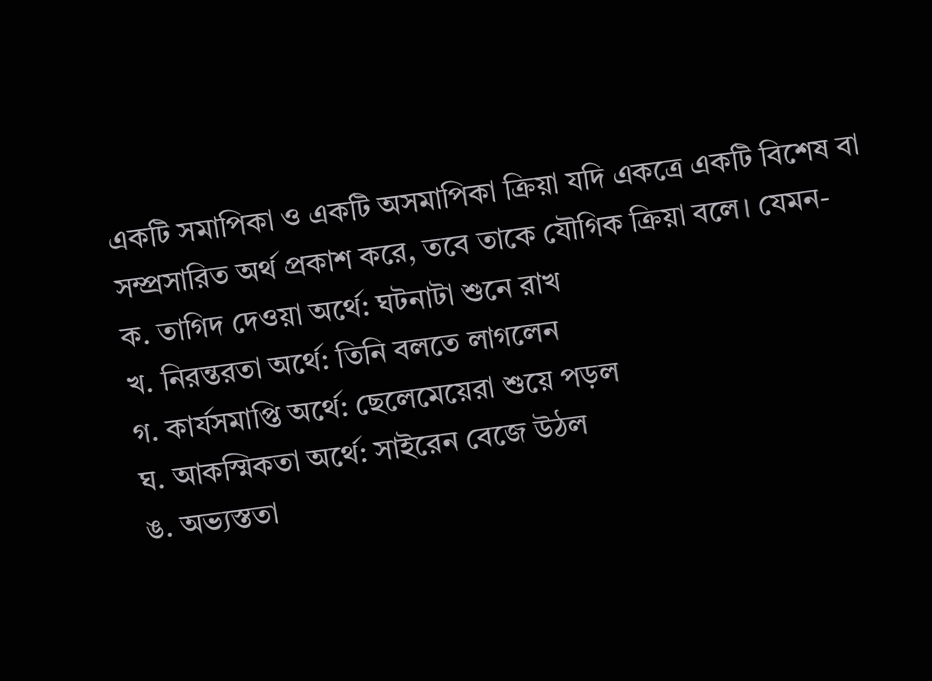একটি সমাপিকা ও একটি অসমাপিকা ক্রিয়া যদি একত্রে একটি বিশেষ বা সম্প্রসারিত অর্থ প্রকাশ করে, তবে তাকে যৌগিক ক্রিয়া বলে। যেমন-
ক. তাগিদ দেওয়া অর্থে: ঘটনাটা শুনে রাখ
খ. নিরন্তরতা অর্থে: তিনি বলতে লাগলেন
গ. কার্যসমাপ্তি অর্থে: ছেলেমেয়েরা শুয়ে পড়ল
ঘ. আকস্মিকতা অর্থে: সাইরেন বেজে উঠল
ঙ. অভ্যস্ততা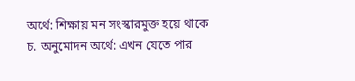অর্থে: শিক্ষায় মন সংস্কারমুক্ত হয়ে থাকে
চ. অনুমোদন অর্থে: এখন যেতে পার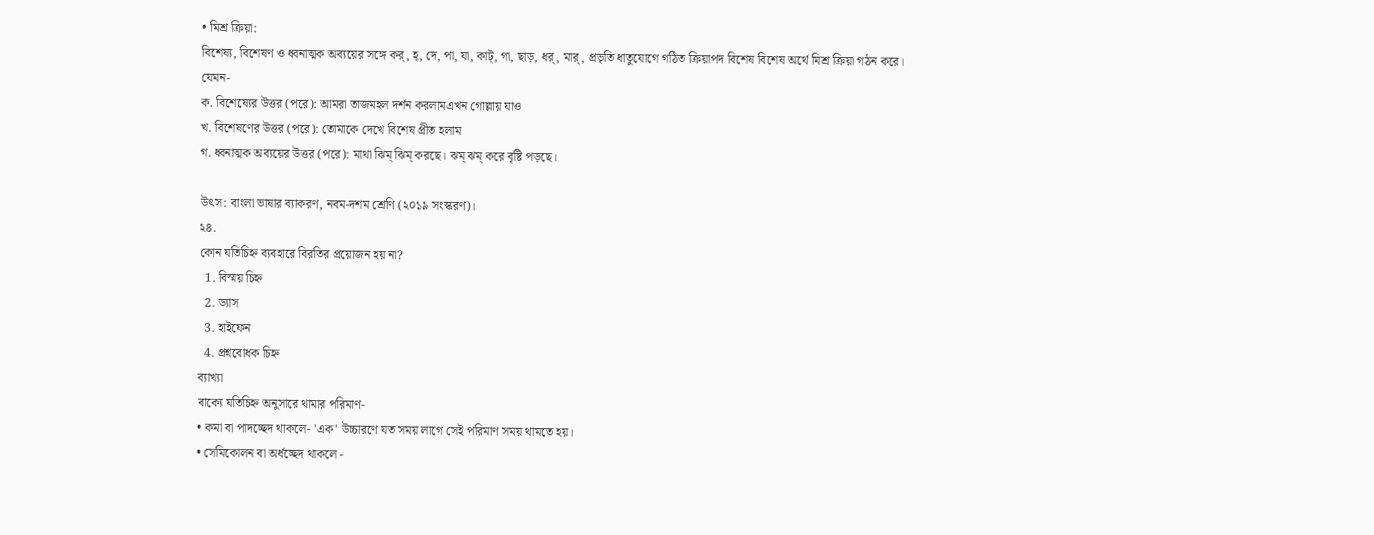• মিশ্র ক্রিয়া:
বিশেষ্য, বিশেষণ ও ধ্বনাত্মক অব্যয়ের সঙ্গে কর্, হ্, দে, পা, যা, কাট্, গা, ছাড়, ধর্, মার্, প্রভৃতি ধাতুযোগে গঠিত ক্রিয়াপদ বিশেষ বিশেষ অর্থে মিশ্র ক্রিয়া গঠন করে।
যেমন-
ক. বিশেষ্যের উত্তর (পরে): আমরা তাজমহল দর্শন করলামএখন গোল্লায় যাও
খ. বিশেষণের উত্তর (পরে): তোমাকে দেখে বিশেষ প্রীত হলাম
গ. ধ্বনাত্মক অব্যয়ের উত্তর (পরে): মাথা ঝিম্‌ ঝিম্ করছে। ঝম্ ঝম্ করে বৃষ্টি পড়ছে।

উৎস: বাংলা ভাষার ব্যাকরণ, নবম-দশম শ্রেণি (২০১৯ সংস্করণ)।
২৪.
কোন যতিচিহ্ন ব্যবহারে বিরতির প্রয়োজন হয় না?
  1. বিস্ময় চিহ্ন
  2. ড্যাস
  3. হাইফেন
  4. প্রশ্নবোধক চিহ্ন
ব্যাখ্যা
বাক্যে যতিচিহ্ন অনুসারে থামার পরিমাণ-
• কমা বা পাদচ্ছেদ থাকলে- 'এক' উচ্চারণে যত সময় লাগে সেই পরিমাণ সময় থামতে হয়।
• সেমিকোলন বা অর্ধচ্ছেদ থাকলে -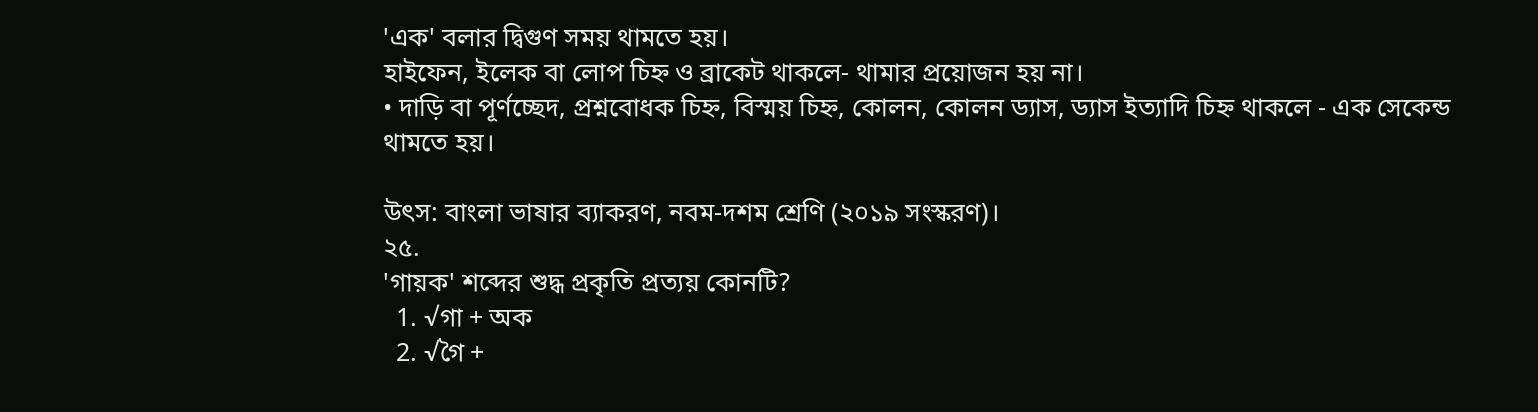'এক' বলার দ্বিগুণ সময় থামতে হয়।
হাইফেন, ইলেক বা লোপ চিহ্ন ও ব্রাকেট থাকলে- থামার প্রয়োজন হয় না।
• দাড়ি বা পূর্ণচ্ছেদ, প্রশ্নবোধক চিহ্ন, বিস্ময় চিহ্ন, কোলন, কোলন ড্যাস, ড্যাস ইত্যাদি চিহ্ন থাকলে - এক সেকেন্ড থামতে হয়।

উৎস: বাংলা ভাষার ব্যাকরণ, নবম-দশম শ্রেণি (২০১৯ সংস্করণ)।
২৫.
'গায়ক' শব্দের শুদ্ধ প্রকৃতি প্রত্যয় কোনটি?
  1. √গা + অক
  2. √গৈ +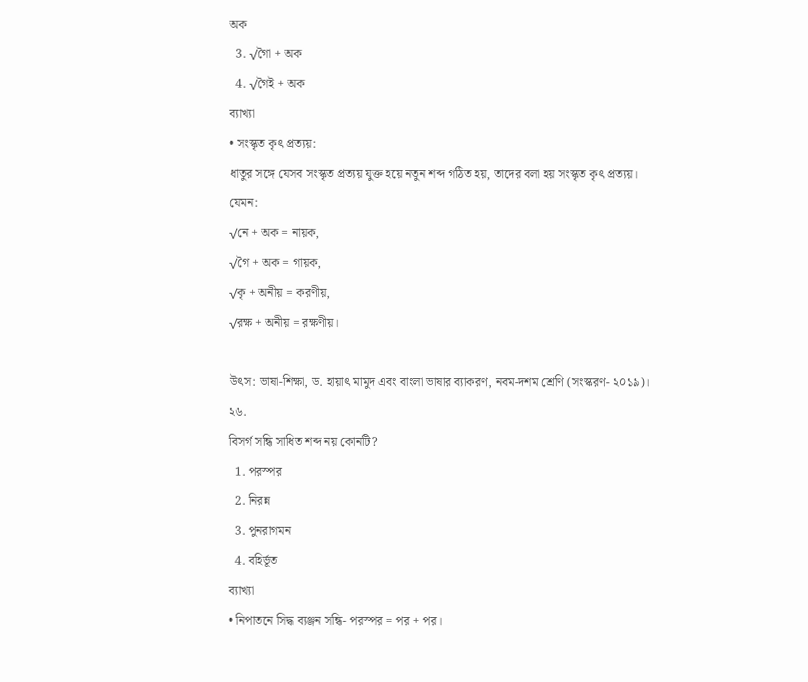অক
  3. √গৈা + অক
  4. √গৈই + অক
ব্যাখ্যা
• সংস্কৃত কৃৎ প্রত্যয়:
ধাতুর সঙ্গে যেসব সংস্কৃত প্রত্যয় যুক্ত হয়ে নতুন শব্দ গঠিত হয়, তাদের বলা হয় সংস্কৃত কৃৎ প্রত্যয়।
যেমন:
√নে + অক = নায়ক,
√গৈ + অক = গায়ক,
√কৃ + অনীয় = করণীয়,
√রক্ষ + অনীয় = রক্ষণীয়।

উৎস: ভাষা-শিক্ষা, ড. হায়াৎ মামুদ এবং বাংলা ভাষার ব্যাকরণ, নবম-দশম শ্রেণি (সংস্করণ- ২০১৯)।
২৬.
বিসর্গ সন্ধি সাধিত শব্দ নয় কোনটি?
  1. পরস্পর
  2. নিরন্ন
  3. পুনরাগমন
  4. বহির্ভূত
ব্যাখ্যা
• নিপাতনে সিদ্ধ ব্যঞ্জন সন্ধি- পরস্পর = পর + পর।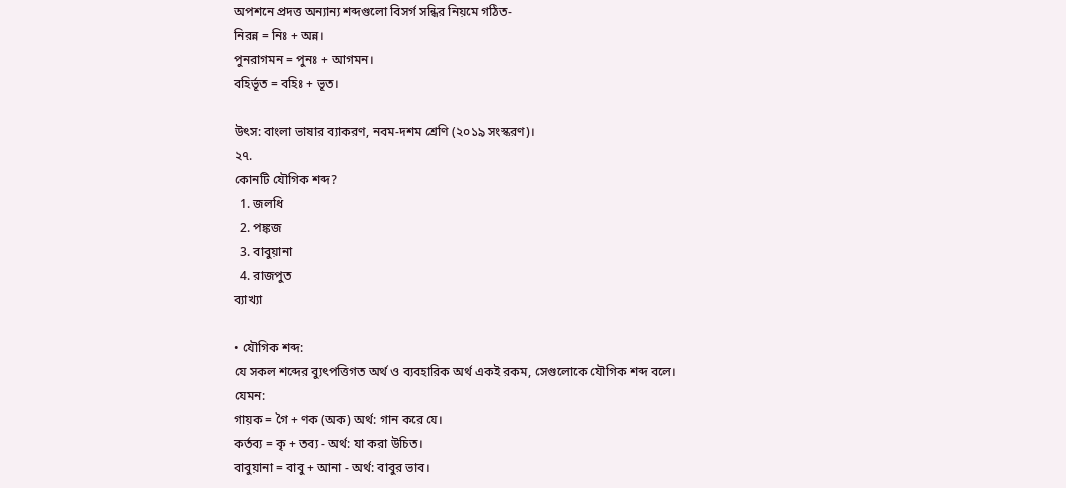অপশনে প্রদত্ত অন্যান্য শব্দগুলো বিসর্গ সন্ধির নিয়মে গঠিত-
নিরন্ন = নিঃ + অন্ন।
পুনরাগমন = পুনঃ + আগমন।
বহির্ভূত = বহিঃ + ভূত।

উৎস: বাংলা ভাষার ব্যাকরণ, নবম-দশম শ্রেণি (২০১৯ সংস্করণ)।
২৭.
কোনটি যৌগিক শব্দ?
  1. জলধি
  2. পঙ্কজ
  3. বাবুয়ানা
  4. রাজপুত
ব্যাখ্যা

• যৌগিক শব্দ:
যে সকল শব্দের ব্যুৎপত্তিগত অর্থ ও ব্যবহারিক অর্থ একই রকম, সেগুলোকে যৌগিক শব্দ বলে।
যেমন:
গায়ক = গৈ + ণক (অক) অর্থ: গান করে যে।
কর্তব্য = কৃ + তব্য - অর্থ: যা করা উচিত।
বাবুয়ানা = বাবু + আনা - অর্থ: বাবুর ভাব।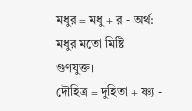মধুর = মধু + র - অর্থ: মধুর মতো মিষ্টি গুণযুক্ত।
দৌহিত্র = দুহিতা + ষ্ণ্য -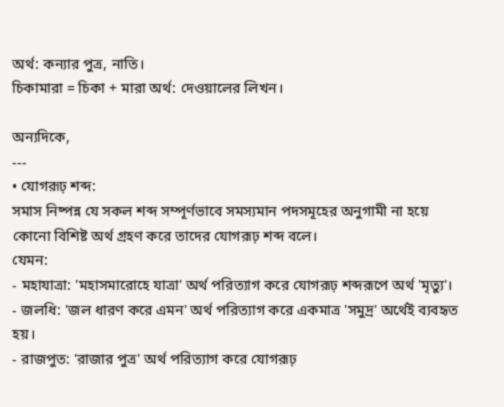অর্থ: কন্যার পুত্র, নাতি।
চিকামারা = চিকা + মারা অর্থ: দেওয়ালের লিখন।

অন্যদিকে,
---
• যোগরূঢ় শব্দ:
সমাস নিষ্পন্ন যে সকল শব্দ সম্পূর্ণভাবে সমস্যমান পদসমূহের অনুগামী না হয়ে কোনো বিশিষ্ট অর্থ গ্রহণ করে তাদের যোগরূঢ় শব্দ বলে।
যেমন:
- মহাযাত্রা: 'মহাসমারোহে যাত্রা' অর্থ পরিত্যাগ করে যোগরূঢ় শব্দরূপে অর্থ 'মৃত্যু'।
- জলধি: 'জল ধারণ করে এমন' অর্থ পরিত্যাগ করে একমাত্র 'সমুদ্র' অর্থেই ব্যবহৃত হয়।
- রাজপুত: 'রাজার পুত্র' অর্থ পরিত্যাগ করে যোগরূঢ়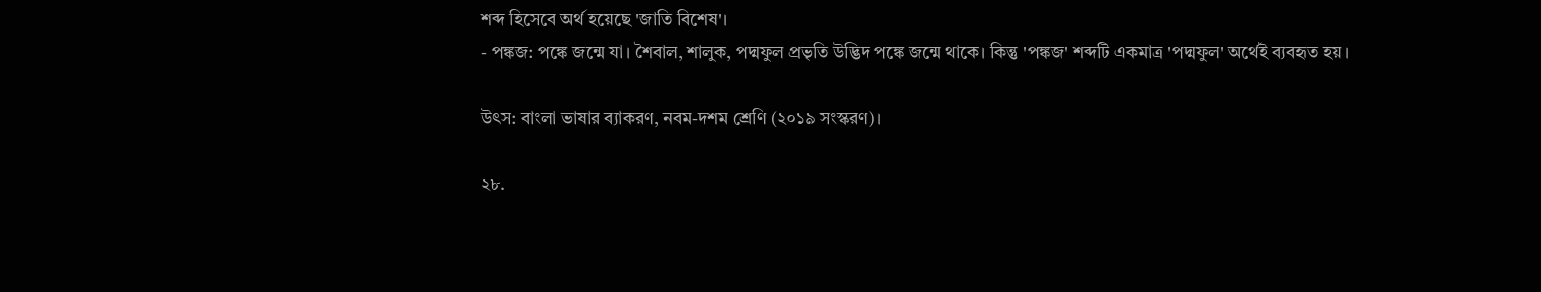শব্দ হিসেবে অর্থ হয়েছে 'জাতি বিশেষ'।
- পঙ্কজ: পঙ্কে জন্মে যা। শৈবাল, শালুক, পদ্মফুল প্রভৃতি উদ্ভিদ পঙ্কে জন্মে থাকে। কিন্তু 'পঙ্কজ' শব্দটি একমাত্র 'পদ্মফুল' অর্থেই ব্যবহৃত হয়।

উৎস: বাংলা ভাষার ব্যাকরণ, নবম-দশম শ্রেণি (২০১৯ সংস্করণ)।

২৮.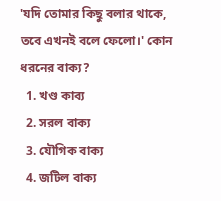'যদি তোমার কিছু বলার থাকে, তবে এখনই বলে ফেলো।' কোন ধরনের বাক্য?
  1. খণ্ড কাব্য
  2. সরল বাক্য
  3. যৌগিক বাক্য
  4. জটিল বাক্য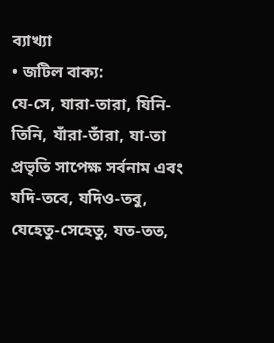ব্যাখ্যা
• জটিল বাক্য:
যে-সে, যারা-তারা, যিনি-তিনি, যাঁরা-তাঁরা, যা-তা প্রভৃতি সাপেক্ষ সর্বনাম এবং যদি-তবে, যদিও-তবু, যেহেতু-সেহেতু, যত-তত,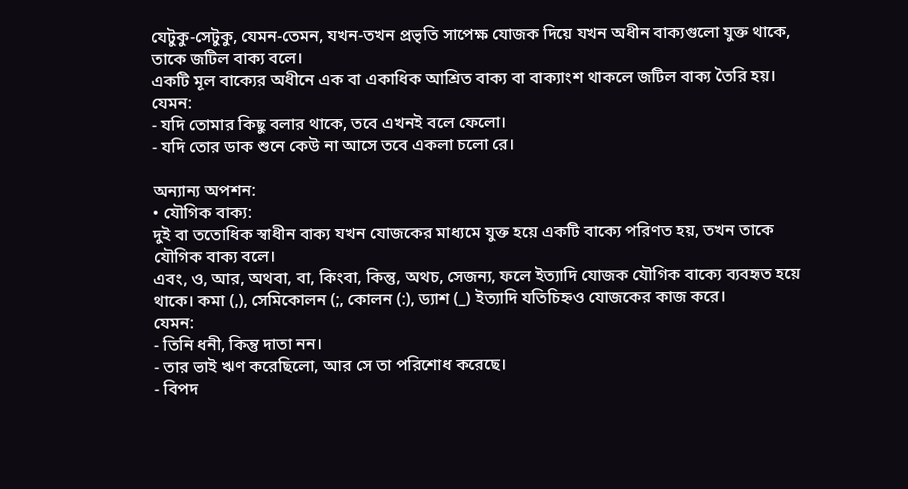যেটুকু-সেটুকু, যেমন-তেমন, যখন-তখন প্রভৃতি সাপেক্ষ যোজক দিয়ে যখন অধীন বাক্যগুলো যুক্ত থাকে, তাকে জটিল বাক্য বলে।
একটি মূল বাক্যের অধীনে এক বা একাধিক আশ্রিত বাক্য বা বাক্যাংশ থাকলে জটিল বাক্য তৈরি হয়।
যেমন:
- যদি তোমার কিছু বলার থাকে, তবে এখনই বলে ফেলো।
- যদি তোর ডাক শুনে কেউ না আসে তবে একলা চলো রে।

অন্যান্য অপশন:
• যৌগিক বাক্য:
দুই বা ততোধিক স্বাধীন বাক্য যখন যোজকের মাধ্যমে যুক্ত হয়ে একটি বাক্যে পরিণত হয়, তখন তাকে যৌগিক বাক্য বলে।
এবং, ও, আর, অথবা, বা, কিংবা, কিন্তু, অথচ, সেজন্য, ফলে ইত্যাদি যোজক যৌগিক বাক্যে ব্যবহৃত হয়ে থাকে। কমা (,), সেমিকোলন (;, কোলন (:), ড্যাশ (_) ইত্যাদি যতিচিহ্নও যোজকের কাজ করে।
যেমন:
- তিনি ধনী, কিন্তু দাতা নন।
- তার ভাই ঋণ করেছিলো, আর সে তা পরিশোধ করেছে।
- বিপদ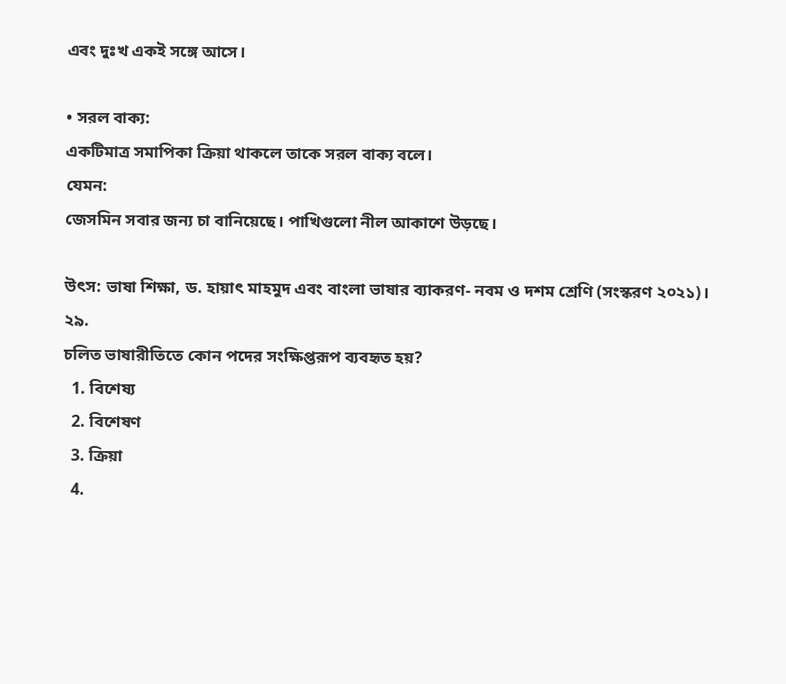এবং দুঃখ একই সঙ্গে আসে।

• সরল বাক্য:
একটিমাত্র সমাপিকা ক্রিয়া থাকলে তাকে সরল বাক্য বলে।
যেমন:
জেসমিন সবার জন্য চা বানিয়েছে। পাখিগুলো নীল আকাশে উড়ছে।

উৎস: ভাষা শিক্ষা, ড. হায়াৎ মাহমুদ এবং বাংলা ভাষার ব্যাকরণ- নবম ও দশম শ্রেণি (সংস্করণ ২০২১)।
২৯.
চলিত ভাষারীতিতে কোন পদের সংক্ষিপ্তরূপ ব্যবহৃত হয়?
  1. বিশেষ্য
  2. বিশেষণ
  3. ক্রিয়া
  4.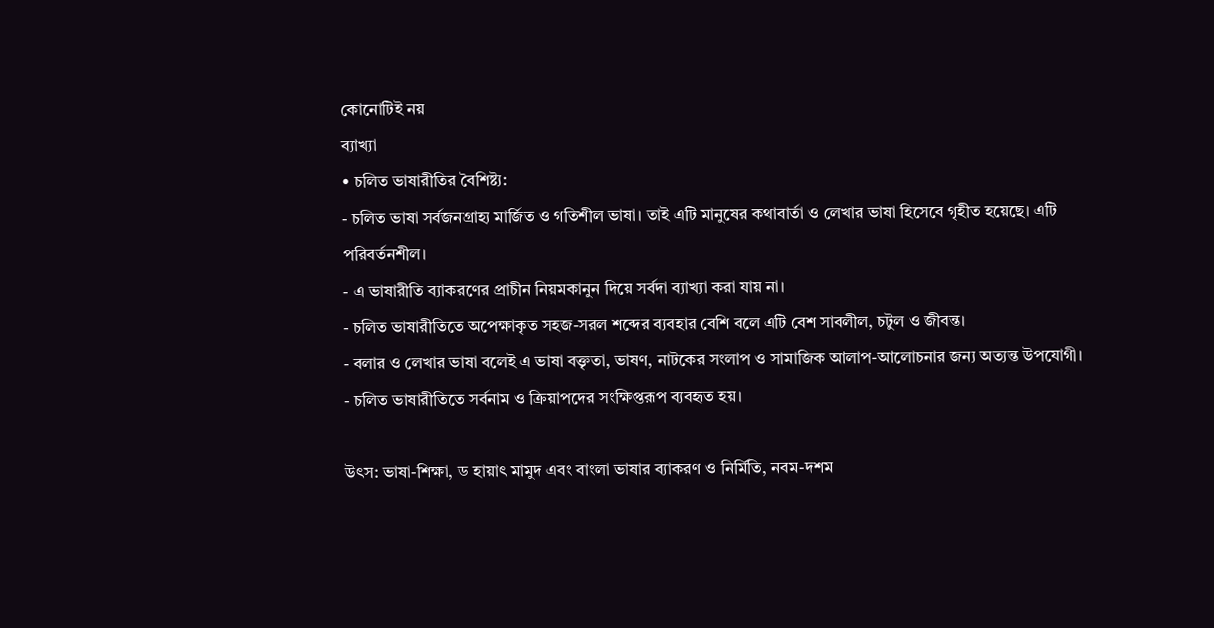কোনোটিই নয়
ব্যাখ্যা
• চলিত ভাষারীতির বৈশিষ্ট্য:
- চলিত ভাষা সর্বজনগ্রাহ্য মার্জিত ও গতিশীল ভাষা। তাই এটি মানুষের কথাবার্তা ও লেখার ভাষা হিসেবে গৃহীত হয়েছে। এটি পরিবর্তনশীল।
- এ ভাষারীতি ব্যাকরণের প্রাচীন নিয়মকানুন দিয়ে সর্বদা ব্যাখ্যা করা যায় না।
- চলিত ভাষারীতিতে অপেক্ষাকৃত সহজ-সরল শব্দের ব্যবহার বেশি বলে এটি বেশ সাবলীল, চটুল ও জীবন্ত।
- বলার ও লেখার ভাষা বলেই এ ভাষা বক্তৃতা, ভাষণ, নাটকের সংলাপ ও সামাজিক আলাপ-আলোচনার জন্য অত্যন্ত উপযোগী।
- চলিত ভাষারীতিতে সর্বনাম ও ক্রিয়াপদের সংক্ষিপ্তরূপ ব্যবহৃত হয়।

উৎস: ভাষা-শিক্ষা, ড হায়াৎ মামুদ এবং বাংলা ভাষার ব্যাকরণ ও নির্মিতি, নবম-দশম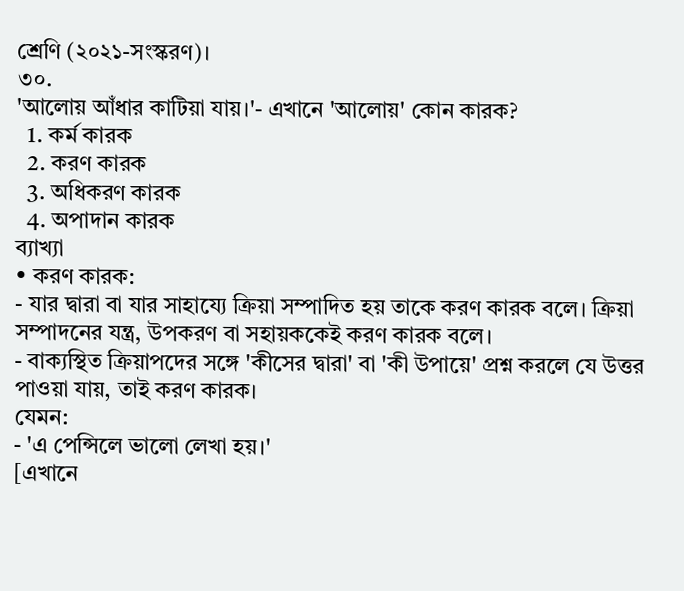শ্রেণি (২০২১-সংস্করণ)।
৩০.
'আলোয় আঁধার কাটিয়া যায়।'- এখানে 'আলোয়' কোন কারক?
  1. কর্ম কারক
  2. করণ কারক
  3. অধিকরণ কারক
  4. অপাদান কারক
ব্যাখ্যা
• করণ কারক:
- যার দ্বারা বা যার সাহায্যে ক্রিয়া সম্পাদিত হয় তাকে করণ কারক বলে। ক্রিয়া সম্পাদনের যন্ত্র, উপকরণ বা সহায়ককেই করণ কারক বলে।
- বাক্যস্থিত ক্রিয়াপদের সঙ্গে 'কীসের দ্বারা' বা 'কী উপায়ে' প্রশ্ন করলে যে উত্তর পাওয়া যায়, তাই করণ কারক।
যেমন:
- 'এ পেন্সিলে ভালো লেখা হয়।'
[এখানে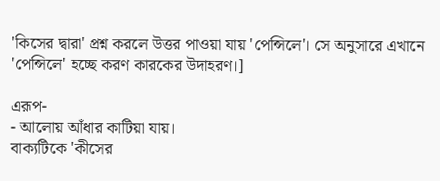'কিসের দ্বারা' প্রশ্ন করলে উত্তর পাওয়া যায় 'পেন্সিলে'। সে অনুসারে এখানে 'পেন্সিলে' হচ্ছে করণ কারকের উদাহরণ।]

এরূপ-
- আলোয় আঁধার কাটিয়া যায়।
বাক্যটিকে 'কীসের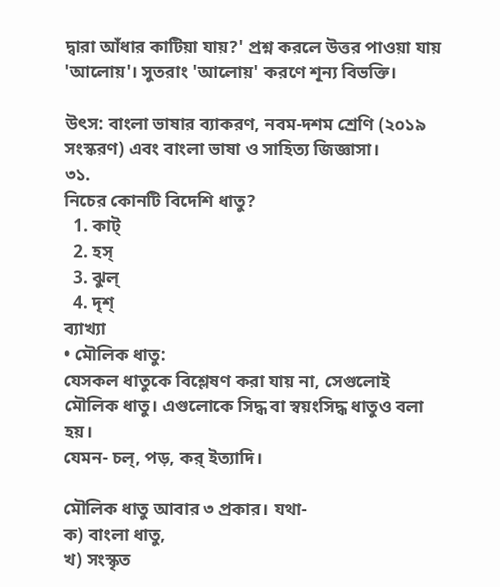দ্বারা আঁধার কাটিয়া যায়?' প্রশ্ন করলে উত্তর পাওয়া যায় 'আলোয়'। সুতরাং 'আলোয়' করণে শূন্য বিভক্তি।

উৎস: বাংলা ভাষার ব্যাকরণ, নবম-দশম শ্রেণি (২০১৯ সংস্করণ) এবং বাংলা ভাষা ও সাহিত্য জিজ্ঞাসা।
৩১.
নিচের কোনটি বিদেশি ধাতু?
  1. কাট্
  2. হস্
  3. ঝুল্
  4. দৃশ্
ব্যাখ্যা
• মৌলিক ধাতু:
যেসকল ধাতুকে বিশ্লেষণ করা যায় না, সেগুলোই মৌলিক ধাতু। এগুলোকে সিদ্ধ বা স্বয়ংসিদ্ধ ধাতুও বলা হয়।
যেমন- চল্, পড়, কর্ ইত্যাদি।

মৌলিক ধাতু আবার ৩ প্রকার। যথা-
ক) বাংলা ধাতু,
খ) সংস্কৃত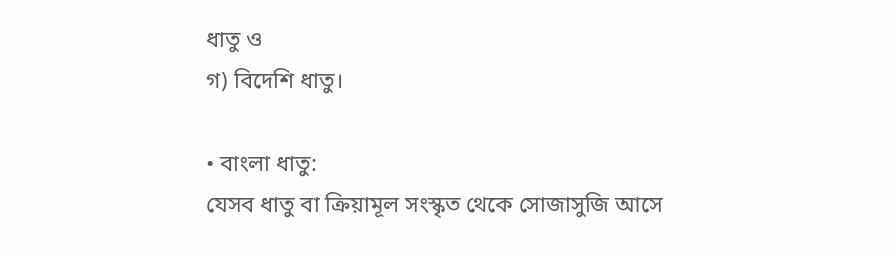ধাতু ও
গ) বিদেশি ধাতু।

• বাংলা ধাতু:
যেসব ধাতু বা ক্রিয়ামূল সংস্কৃত থেকে সোজাসুজি আসে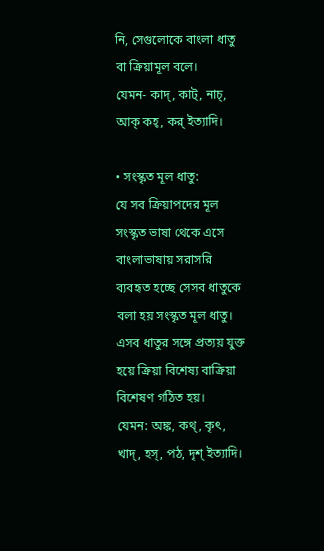নি, সেগুলোকে বাংলা ধাতু বা ক্রিয়ামূল বলে।
যেমন- কাদ্‌, কাট্, নাচ্, আক্ কহ্, কর্ ইত্যাদি।

• সংস্কৃত মূল ধাতু:
যে সব ক্রিয়াপদের মূল সংস্কৃত ভাষা থেকে এসে বাংলাভাষায় সরাসরি ব্যবহৃত হচ্ছে সেসব ধাতুকে বলা হয় সংস্কৃত মূল ধাতু। এসব ধাতুর সঙ্গে প্রত্যয় যুক্ত হয়ে ক্রিয়া বিশেষ্য বাক্রিয়া বিশেষণ গঠিত হয়।
যেমন: অঙ্ক, কথ্, কৃৎ, খাদ্‌, হস্, পঠ, দৃশ্ ইত্যাদি।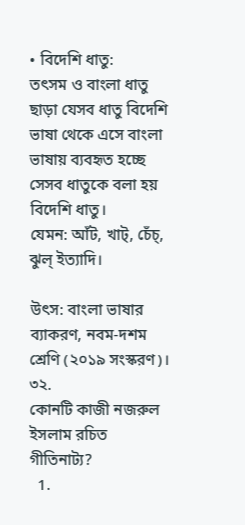• বিদেশি ধাতু:
তৎসম ও বাংলা ধাতু ছাড়া যেসব ধাতু বিদেশি ভাষা থেকে এসে বাংলা ভাষায় ব্যবহৃত হচ্ছে সেসব ধাতুকে বলা হয় বিদেশি ধাতু।
যেমন: আঁট, খাট্, চেঁচ্‌, ঝুল্ ইত্যাদি।

উৎস: বাংলা ভাষার ব্যাকরণ, নবম-দশম শ্রেণি (২০১৯ সংস্করণ)।
৩২.
কোনটি কাজী নজরুল ইসলাম রচিত গীতিনাট্য?
  1.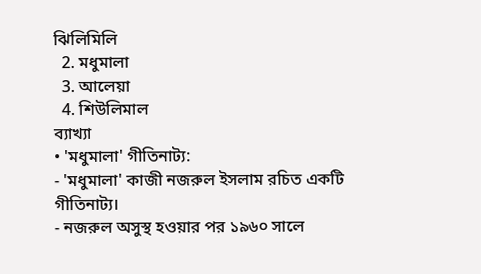ঝিলিমিলি
  2. মধুমালা
  3. আলেয়া
  4. শিউলিমাল
ব্যাখ্যা
• 'মধুমালা' গীতিনাট্য:
- 'মধুমালা' কাজী নজরুল ইসলাম রচিত একটি গীতিনাট্য।
- নজরুল অসুস্থ হওয়ার পর ১৯৬০ সালে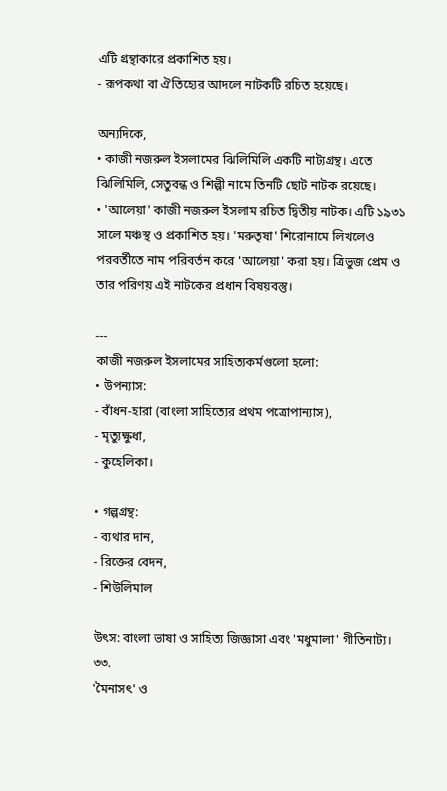এটি গ্রন্থাকারে প্রকাশিত হয়।
- রূপকথা বা ঐতিহ্যের আদলে নাটকটি রচিত হয়েছে।

অন্যদিকে,
• কাজী নজরুল ইসলামের ঝিলিমিলি একটি নাট্যগ্রন্থ। এতে ঝিলিমিলি, সেতুবন্ধ ও শিল্পী নামে তিনটি ছোট নাটক রয়েছে।
• 'আলেয়া' কাজী নজরুল ইসলাম রচিত দ্বিতীয় নাটক। এটি ১৯৩১ সালে মঞ্চস্থ ও প্রকাশিত হয়। 'মরুতৃষা' শিরোনামে লিখলেও পরবর্তীতে নাম পরিবর্তন করে 'আলেয়া' করা হয়। ত্রিভুজ প্রেম ও তার পরিণয় এই নাটকের প্রধান বিষয়বস্তু।

---
কাজী নজরুল ইসলামের সাহিত্যকর্মগুলো হলো:
• উপন্যাস:
- বাঁধন-হারা (বাংলা সাহিত্যের প্রথম পত্রোপান্যাস),
- মৃত্যুক্ষুধা,
- কুহেলিকা।

• গল্পগ্রন্থ:
- ব্যথার দান,
- রিক্তের বেদন,
- শিউলিমাল

উৎস: বাংলা ভাষা ও সাহিত্য জিজ্ঞাসা এবং 'মধুমালা' গীতিনাট্য।
৩৩.
'মৈনাসৎ' ও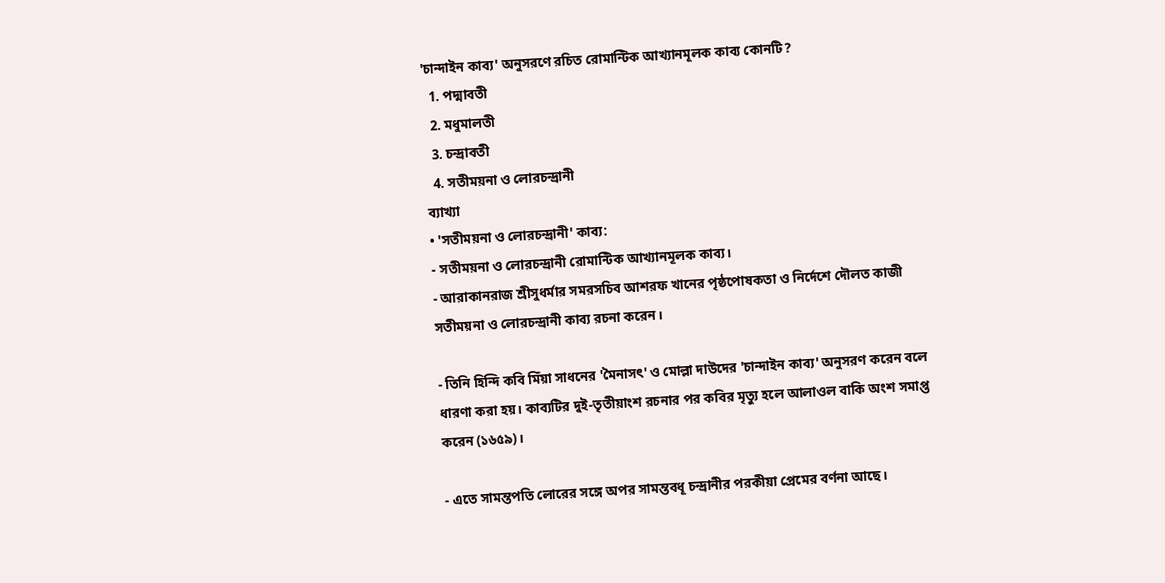'চান্দাইন কাব্য' অনুসরণে রচিত রোমান্টিক আখ্যানমূলক কাব্য কোনটি?
  1. পদ্মাবতী
  2. মধুমালতী
  3. চন্দ্রাবতী
  4. সতীময়না ও লোরচন্দ্রানী
ব্যাখ্যা
• 'সতীময়না ও লোরচন্দ্রানী' কাব্য:
- সতীময়না ও লোরচন্দ্রানী রোমান্টিক আখ্যানমূলক কাব্য।
- আরাকানরাজ শ্রীসুধর্মার সমরসচিব আশরফ খানের পৃষ্ঠপোষকতা ও নির্দেশে দৌলত কাজী সতীময়না ও লোরচন্দ্রানী কাব্য রচনা করেন।

- তিনি হিন্দি কবি মিঁয়া সাধনের 'মৈনাসৎ' ও মোল্লা দাউদের 'চান্দাইন কাব্য' অনুসরণ করেন বলে ধারণা করা হয়। কাব্যটির দুই-তৃতীয়াংশ রচনার পর কবির মৃত্যু হলে আলাওল বাকি অংশ সমাপ্ত করেন (১৬৫৯)।

- এতে সামন্তপতি লোরের সঙ্গে অপর সামন্তবধূ চন্দ্রানীর পরকীয়া প্রেমের বর্ণনা আছে।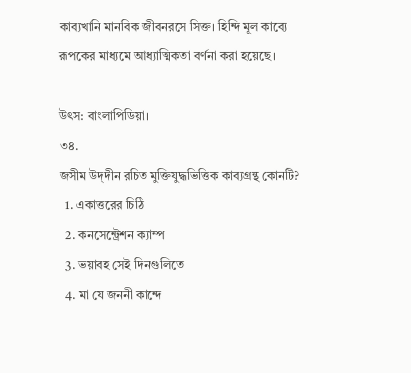কাব্যখানি মানবিক জীবনরসে সিক্ত। হিন্দি মূল কাব্যে রূপকের মাধ্যমে আধ্যাত্মিকতা বর্ণনা করা হয়েছে।

উৎস: বাংলাপিডিয়া।
৩৪.
জসীম উদ্‌দীন রচিত মুক্তিযুদ্ধভিত্তিক কাব্যগ্রন্থ কোনটি?
  1. একাত্তরের চিঠি
  2. কনসেন্ট্রেশন ক্যাম্প
  3. ভয়াবহ সেই দিনগুলিতে
  4. মা যে জননী কান্দে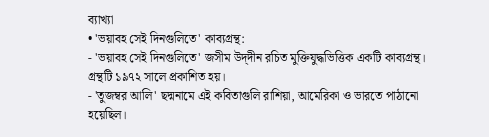ব্যাখ্যা
• 'ভয়াবহ সেই দিনগুলিতে' কাব্যগ্রন্থ:
- 'ভয়াবহ সেই দিনগুলিতে' জসীম উদ্‌দীন রচিত মুক্তিযুদ্ধভিত্তিক একটি কাব্যগ্রন্থ। গ্রন্থটি ১৯৭২ সালে প্রকাশিত হয়।
- 'তুজম্বর আলি' ছদ্মনামে এই কবিতাগুলি রাশিয়া, আমেরিকা ও ভারতে পাঠানো হয়েছিল।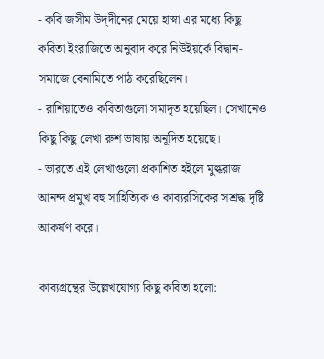- কবি জসীম উদ্‌দীনের মেয়ে হাস্না এর মধ্যে কিছু কবিতা ইংরাজিতে অনুবাদ করে নিউইয়র্কে বিদ্বান-সমাজে বেনামিতে পাঠ করেছিলেন।
- রাশিয়াতেও কবিতাগুলো সমাদৃত হয়েছিল। সেখানেও কিছু কিছু লেখা রুশ ভাষায় অনূদিত হয়েছে।
- ভারতে এই লেখাগুলো প্রকাশিত হইলে মুল্করাজ আনন্দ প্রমুখ বহু সাহিত্যিক ও কাব্যরসিকের সশ্রদ্ধ দৃষ্টি আকর্ষণ করে।

কাব্যগ্রন্থের উল্লেখযোগ্য কিছু কবিতা হলো: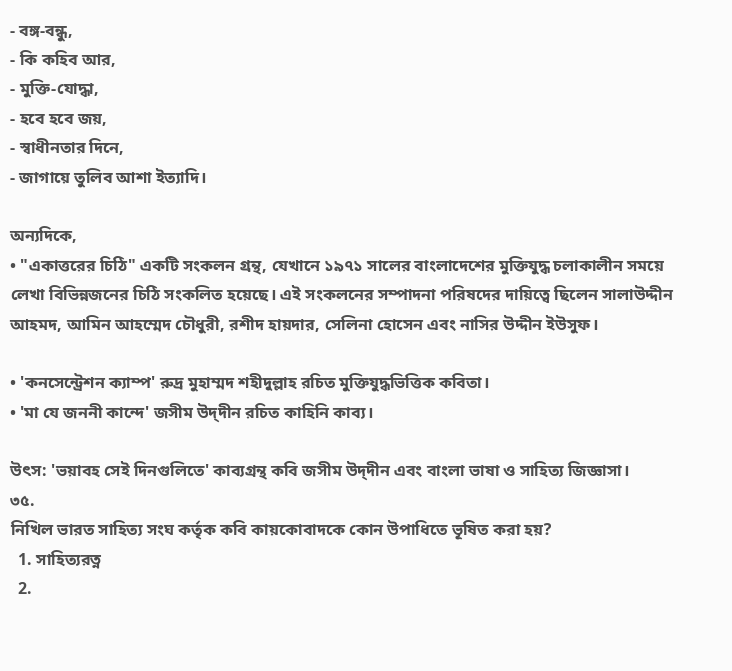- বঙ্গ-বন্ধু,
- কি কহিব আর,
- মুক্তি-যোদ্ধা,
- হবে হবে জয়,
- স্বাধীনতার দিনে,
- জাগায়ে তুলিব আশা ইত্যাদি।

অন্যদিকে,
• "একাত্তরের চিঠি" একটি সংকলন গ্রন্থ, যেখানে ১৯৭১ সালের বাংলাদেশের মুক্তিযুদ্ধ চলাকালীন সময়ে লেখা বিভিন্নজনের চিঠি সংকলিত হয়েছে। এই সংকলনের সম্পাদনা পরিষদের দায়িত্বে ছিলেন সালাউদ্দীন আহমদ, আমিন আহম্মেদ চৌধুরী, রশীদ হায়দার, সেলিনা হোসেন এবং নাসির উদ্দীন ইউসুফ।

• 'কনসেন্ট্রেশন ক্যাম্প' রুদ্র মুহাম্মদ শহীদুল্লাহ রচিত মুক্তিযুদ্ধভিত্তিক কবিতা।
• 'মা যে জননী কান্দে' জসীম উদ্‌দীন রচিত কাহিনি কাব্য।

উৎস: 'ভয়াবহ সেই দিনগুলিতে' কাব্যগ্রন্থ কবি জসীম উদ্‌দীন এবং বাংলা ভাষা ও সাহিত্য জিজ্ঞাসা।
৩৫.
নিখিল ভারত সাহিত্য সংঘ কর্তৃক কবি কায়কোবাদকে কোন উপাধিতে ভূষিত করা হয়?
  1. সাহিত্যরত্ন
  2.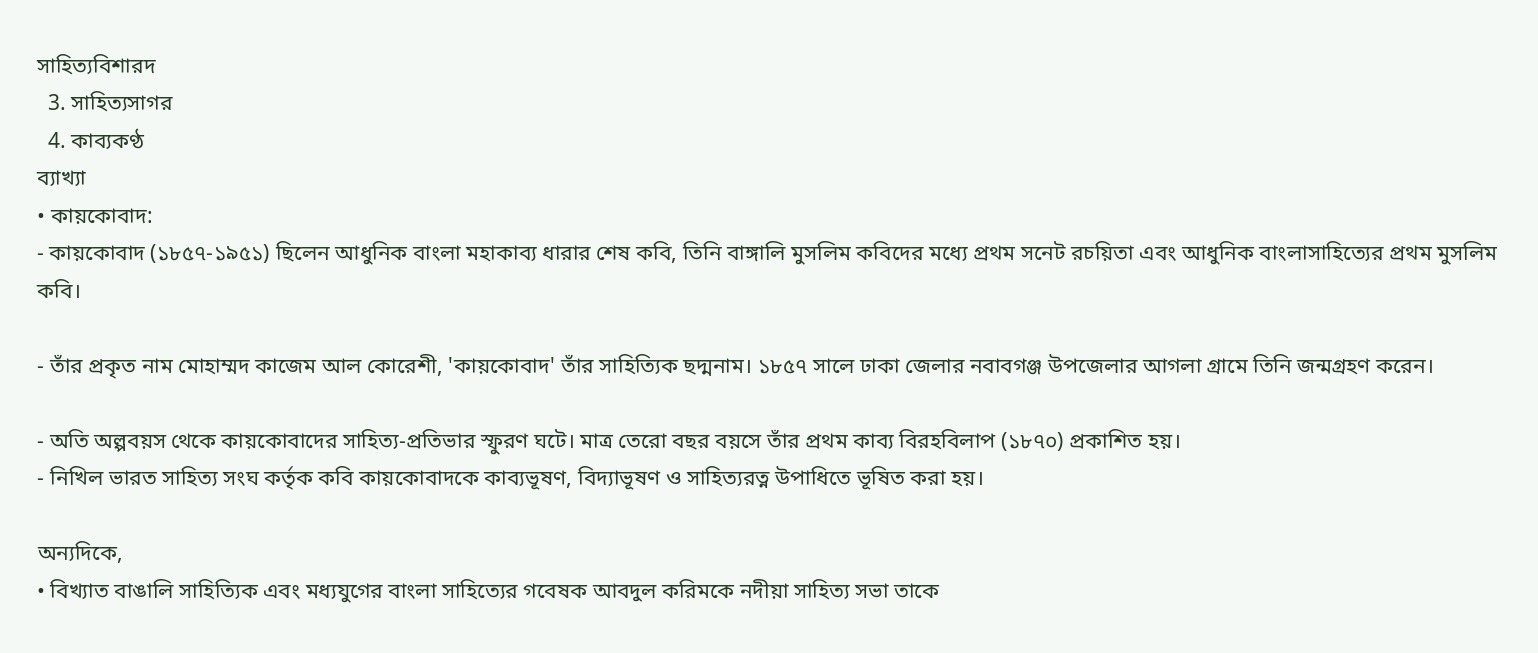সাহিত্যবিশারদ
  3. সাহিত্যসাগর
  4. কাব্যকণ্ঠ
ব্যাখ্যা
• কায়কোবাদ:
- কায়কোবাদ (১৮৫৭-১৯৫১) ছিলেন আধুনিক বাংলা মহাকাব্য ধারার শেষ কবি, তিনি বাঙ্গালি মুসলিম কবিদের মধ্যে প্রথম সনেট রচয়িতা এবং আধুনিক বাংলাসাহিত্যের প্রথম মুসলিম কবি।

- তাঁর প্রকৃত নাম মোহাম্মদ কাজেম আল কোরেশী, 'কায়কোবাদ' তাঁর সাহিত্যিক ছদ্মনাম। ১৮৫৭ সালে ঢাকা জেলার নবাবগঞ্জ উপজেলার আগলা গ্রামে তিনি জন্মগ্রহণ করেন।

- অতি অল্পবয়স থেকে কায়কোবাদের সাহিত্য-প্রতিভার স্ফুরণ ঘটে। মাত্র তেরো বছর বয়সে তাঁর প্রথম কাব্য বিরহবিলাপ (১৮৭০) প্রকাশিত হয়।
- নিখিল ভারত সাহিত্য সংঘ কর্তৃক কবি কায়কোবাদকে কাব্যভূষণ, বিদ্যাভূষণ ও সাহিত্যরত্ন উপাধিতে ভূষিত করা হয়।

অন্যদিকে,
• বিখ্যাত বাঙালি সাহিত্যিক এবং মধ্যযুগের বাংলা সাহিত্যের গবেষক আবদুল করিমকে নদীয়া সাহিত্য সভা তাকে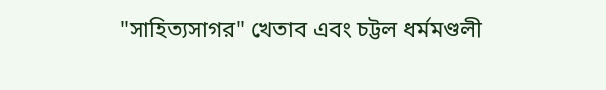"সাহিত্যসাগর" খেতাব এবং চট্টল ধর্মমণ্ডলী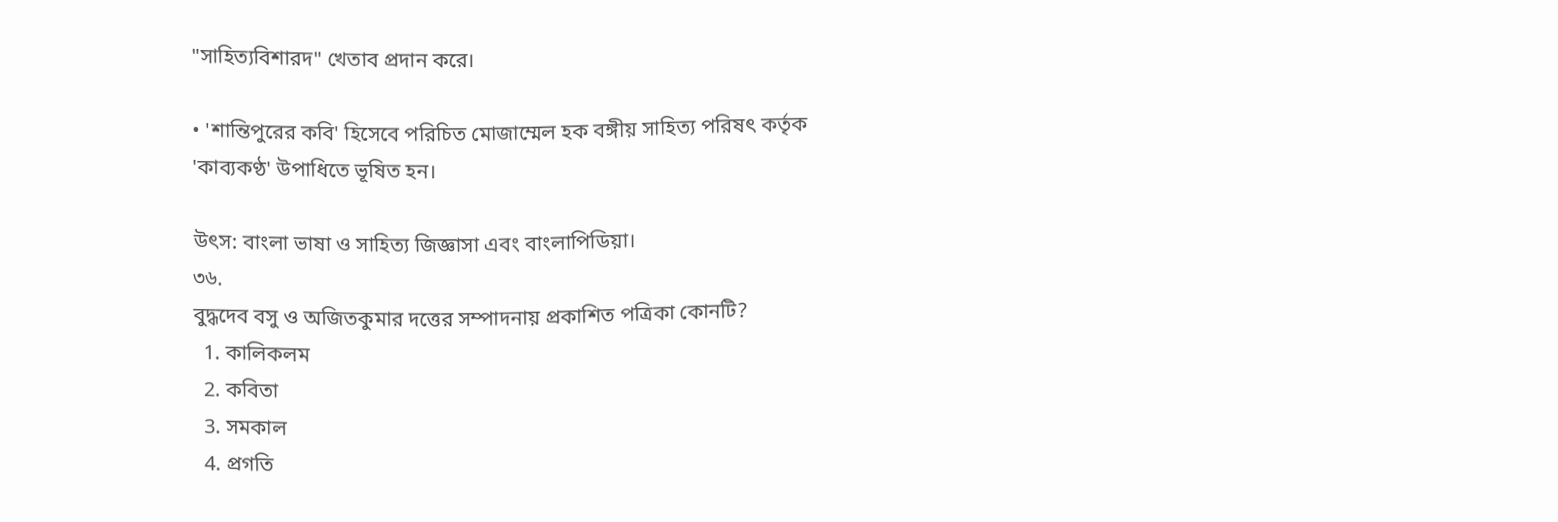"সাহিত্যবিশারদ" খেতাব প্রদান করে।

• 'শান্তিপুরের কবি' হিসেবে পরিচিত মোজাম্মেল হক বঙ্গীয় সাহিত্য পরিষৎ কর্তৃক 'কাব্যকণ্ঠ' উপাধিতে ভূষিত হন।

উৎস: বাংলা ভাষা ও সাহিত্য জিজ্ঞাসা এবং বাংলাপিডিয়া।
৩৬.
বুদ্ধদেব বসু ও অজিতকুমার দত্তের সম্পাদনায় প্রকাশিত পত্রিকা কোনটি?
  1. কালিকলম
  2. কবিতা
  3. সমকাল
  4. প্রগতি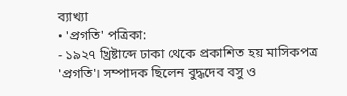ব্যাখ্যা
• 'প্রগতি' পত্রিকা:
- ১৯২৭ খ্রিষ্টাব্দে ঢাকা থেকে প্রকাশিত হয় মাসিকপত্র 'প্রগতি'। সম্পাদক ছিলেন বুদ্ধদেব বসু ও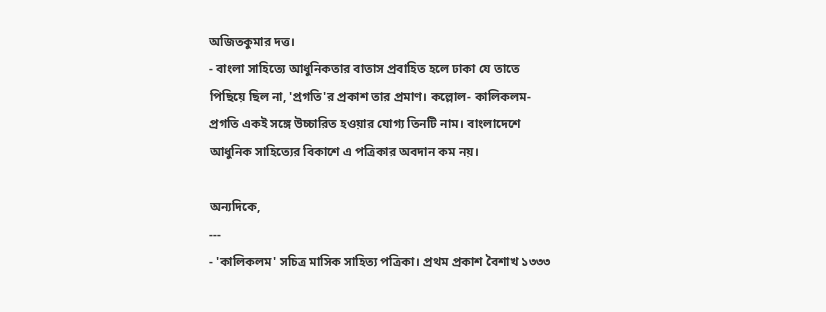অজিতকুমার দত্ত।
- বাংলা সাহিত্যে আধুনিকতার বাতাস প্রবাহিত হলে ঢাকা যে তাতে পিছিয়ে ছিল না, 'প্রগতি'র প্রকাশ তার প্রমাণ। কল্লোল- কালিকলম-প্রগতি একই সঙ্গে উচ্চারিত হওয়ার যোগ্য তিনটি নাম। বাংলাদেশে আধুনিক সাহিত্যের বিকাশে এ পত্রিকার অবদান কম নয়।

অন্যদিকে,
---
- 'কালিকলম' সচিত্র মাসিক সাহিত্য পত্রিকা। প্রথম প্রকাশ বৈশাখ ১৩৩৩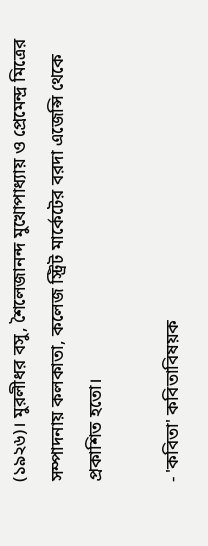(১৯২৬)। মুরলীধর বসু, শৈলেজানন্দ মুখোপাধ্যায় ও প্রেমেন্দ্র মিত্রের সম্পাদনায় কলকাতা, কলেজ স্ট্রিট মার্কেটের বরদা এজেন্সি থেকে প্রকাশিত হতো।

- 'কবিতা' কবিতাবিষয়ক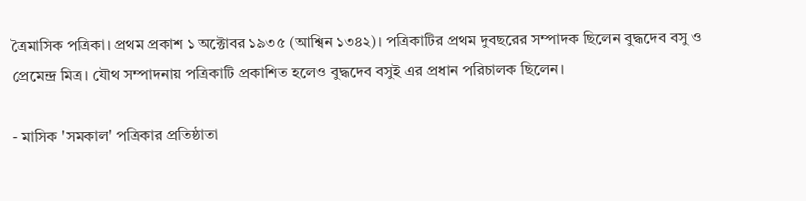ত্রৈমাসিক পত্রিকা। প্রথম প্রকাশ ১ অক্টোবর ১৯৩৫ (আশ্বিন ১৩৪২)। পত্রিকাটির প্রথম দুবছরের সম্পাদক ছিলেন বুদ্ধদেব বসু ও প্রেমেন্দ্র মিত্র। যৌথ সম্পাদনায় পত্রিকাটি প্রকাশিত হলেও বুদ্ধদেব বসুই এর প্রধান পরিচালক ছিলেন।

- মাসিক 'সমকাল' পত্রিকার প্রতিষ্ঠাতা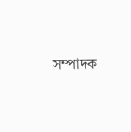সম্পাদক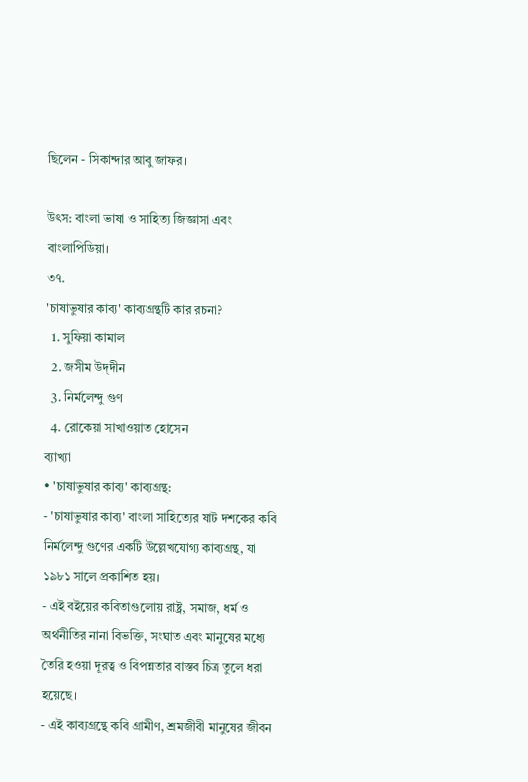ছিলেন - সিকান্দার আবু জাফর।

উৎস: বাংলা ভাষা ও সাহিত্য জিজ্ঞাসা এবং বাংলাপিডিয়া।
৩৭.
'চাষাভুষার কাব্য' কাব্যগ্রন্থটি কার রচনা?
  1. সুফিয়া কামাল
  2. জসীম উদ্‌দীন
  3. নির্মলেন্দু গুণ
  4. রোকেয়া সাখাওয়াত হোসেন
ব্যাখ্যা
• 'চাষাভুষার কাব্য' কাব্যগ্রন্থ:
- 'চাষাভুষার কাব্য' বাংলা সাহিত্যের ষাট দশকের কবি নির্মলেন্দু গুণের একটি উল্লেখযোগ্য কাব্যগ্রন্থ, যা ১৯৮১ সালে প্রকাশিত হয়।
- এই বইয়ের কবিতাগুলোয় রাষ্ট্র, সমাজ, ধর্ম ও অর্থনীতির নানা বিভক্তি, সংঘাত এবং মানুষের মধ্যে তৈরি হওয়া দূরত্ব ও বিপন্নতার বাস্তব চিত্র তুলে ধরা হয়েছে।
- এই কাব্যগ্রন্থে কবি গ্রামীণ, শ্রমজীবী মানুষের জীবন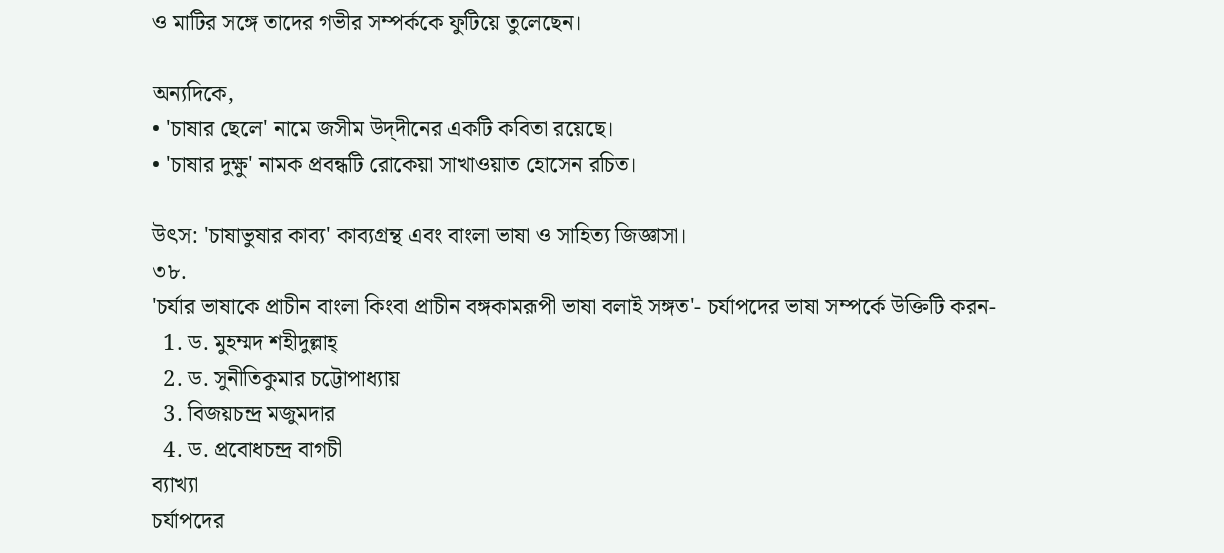ও মাটির সঙ্গে তাদের গভীর সম্পর্ককে ফুটিয়ে তুলেছেন।

অন্যদিকে,
• 'চাষার ছেলে' নামে জসীম উদ্‌দীনের একটি কবিতা রয়েছে।
• 'চাষার দুক্ষু' নামক প্রবন্ধটি রোকেয়া সাখাওয়াত হোসেন রচিত।

উৎস: 'চাষাভুষার কাব্য' কাব্যগ্রন্থ এবং বাংলা ভাষা ও সাহিত্য জিজ্ঞাসা।
৩৮.
'চর্যার ভাষাকে প্রাচীন বাংলা কিংবা প্রাচীন বঙ্গকামরূপী ভাষা বলাই সঙ্গত'- চর্যাপদের ভাষা সম্পর্কে উক্তিটি করন-
  1. ড. মুহম্মদ শহীদুল্লাহ্
  2. ড. সুনীতিকুমার চট্টোপাধ্যায়
  3. বিজয়চন্দ্র মজুমদার
  4. ড. প্রবোধচন্দ্র বাগচী
ব্যাখ্যা
চর্যাপদের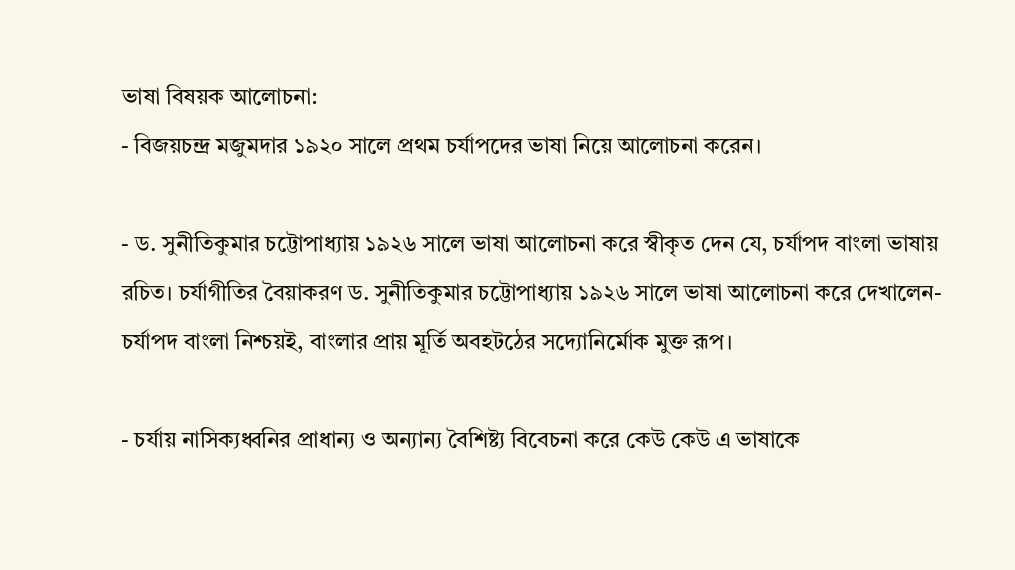ভাষা বিষয়ক আলোচনা:
- বিজয়চন্দ্র মজুমদার ১৯২০ সালে প্রথম চর্যাপদের ভাষা নিয়ে আলোচনা করেন।

- ড. সুনীতিকুমার চট্টোপাধ্যায় ১৯২৬ সালে ভাষা আলোচনা করে স্বীকৃত দেন যে, চর্যাপদ বাংলা ভাষায় রচিত। চর্যাগীতির বৈয়াকরণ ড. সুনীতিকুমার চট্টোপাধ্যায় ১৯২৬ সালে ভাষা আলোচনা করে দেখালেন- চর্যাপদ বাংলা নিশ্চয়ই, বাংলার প্রায় মূর্তি অবহটঠের সদ্যোনির্মোক মুক্ত রূপ।

- চর্যায় নাসিক্যধ্বনির প্রাধান্য ও অন্যান্য বৈশিষ্ট্য বিবেচনা করে কেউ কেউ এ ভাষাকে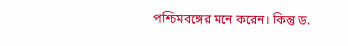পশ্চিমবঙ্গের মনে করেন। কিন্তু ড.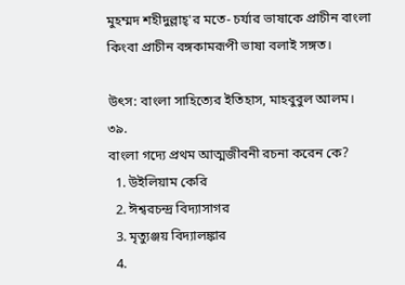মুহম্মদ শহীদুল্লাহ্'র মতে- চর্যার ভাষাকে প্রাচীন বাংলা কিংবা প্রাচীন বঙ্গকামরূপী ভাষা বলাই সঙ্গত।

উৎস: বাংলা সাহিত্যের ইতিহাস, মাহবুবুল আলম।
৩৯.
বাংলা গদ্যে প্রথম আত্মজীবনী রচনা করেন কে?
  1. উইলিয়াম কেরি
  2. ঈশ্বরচন্দ্র বিদ্যাসাগর
  3. মৃত্যুঞ্জয় বিদ্যালঙ্কার
  4.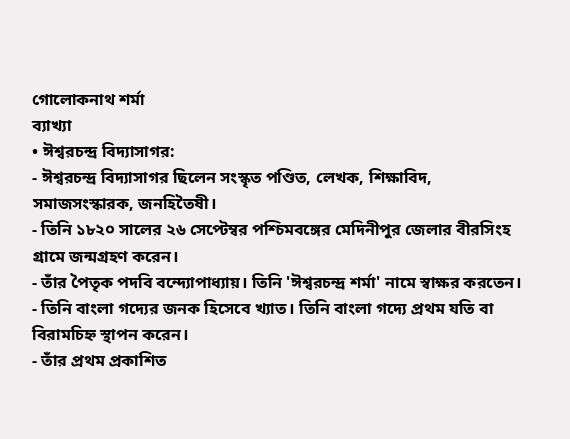গোলোকনাথ শর্মা
ব্যাখ্যা
• ঈশ্বরচন্দ্র বিদ্যাসাগর:
- ঈশ্বরচন্দ্র বিদ্যাসাগর ছিলেন সংস্কৃত পণ্ডিত, লেখক, শিক্ষাবিদ, সমাজসংস্কারক, জনহিতৈষী।
- তিনি ১৮২০ সালের ২৬ সেপ্টেম্বর পশ্চিমবঙ্গের মেদিনীপুর জেলার বীরসিংহ গ্রামে জন্মগ্রহণ করেন।
- তাঁর পৈতৃক পদবি বন্দ্যোপাধ্যায়। তিনি 'ঈশ্বরচন্দ্র শর্মা' নামে স্বাক্ষর করতেন।
- তিনি বাংলা গদ্যের জনক হিসেবে খ্যাত। তিনি বাংলা গদ্যে প্রথম যতি বা বিরামচিহ্ন স্থাপন করেন।
- তাঁর প্রথম প্রকাশিত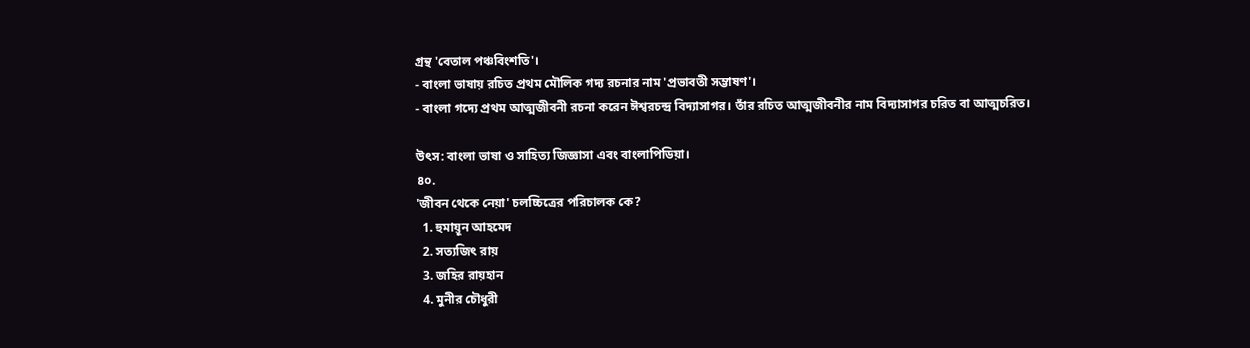গ্রন্থ 'বেতাল পঞ্চবিংশতি'।
- বাংলা ভাষায় রচিত প্রথম মৌলিক গদ্য রচনার নাম 'প্রভাবতী সম্ভাষণ'।
- বাংলা গদ্যে প্রথম আত্মজীবনী রচনা করেন ঈশ্বরচন্দ্র বিদ্যাসাগর। তাঁর রচিত আত্মজীবনীর নাম বিদ্যাসাগর চরিত বা আত্মচরিত।

উৎস: বাংলা ভাষা ও সাহিত্য জিজ্ঞাসা এবং বাংলাপিডিয়া।
৪০.
'জীবন থেকে নেয়া' চলচ্চিত্রের পরিচালক কে?
  1. হুমায়ূন আহমেদ
  2. সত্যজিৎ রায়
  3. জহির রায়হান
  4. মুনীর চৌধুরী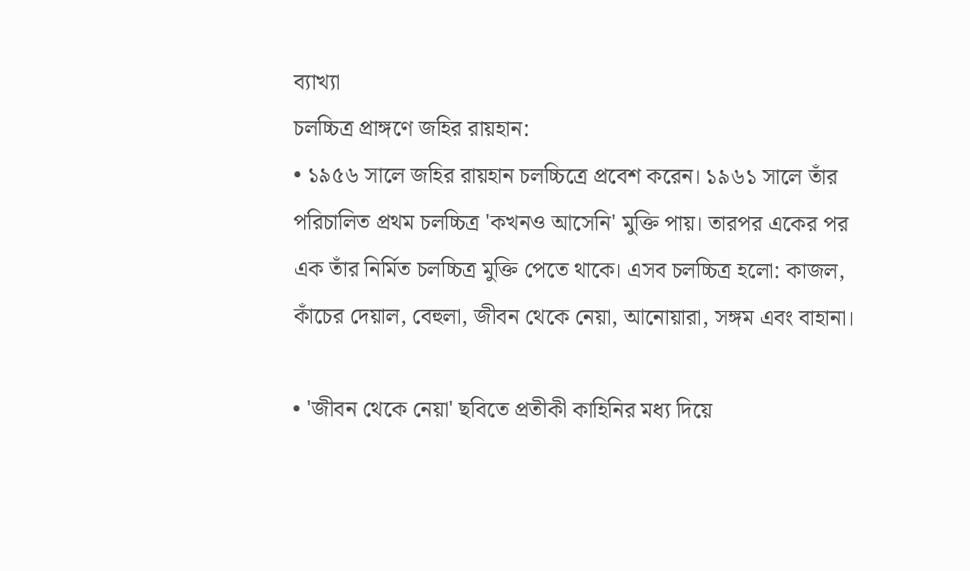ব্যাখ্যা
চলচ্চিত্র প্রাঙ্গণে জহির রায়হান:
• ১৯৫৬ সালে জহির রায়হান চলচ্চিত্রে প্রবেশ করেন। ১৯৬১ সালে তাঁর পরিচালিত প্রথম চলচ্চিত্র 'কখনও আসেনি' মুক্তি পায়। তারপর একের পর এক তাঁর নির্মিত চলচ্চিত্র মুক্তি পেতে থাকে। এসব চলচ্চিত্র হলো: কাজল, কাঁচের দেয়াল, বেহুলা, জীবন থেকে নেয়া, আনোয়ারা, সঙ্গম এবং বাহানা।

• 'জীবন থেকে নেয়া' ছবিতে প্রতীকী কাহিনির মধ্য দিয়ে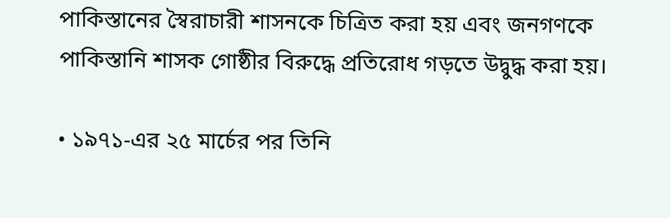পাকিস্তানের স্বৈরাচারী শাসনকে চিত্রিত করা হয় এবং জনগণকে পাকিস্তানি শাসক গোষ্ঠীর বিরুদ্ধে প্রতিরোধ গড়তে উদ্বুদ্ধ করা হয়।

• ১৯৭১-এর ২৫ মার্চের পর তিনি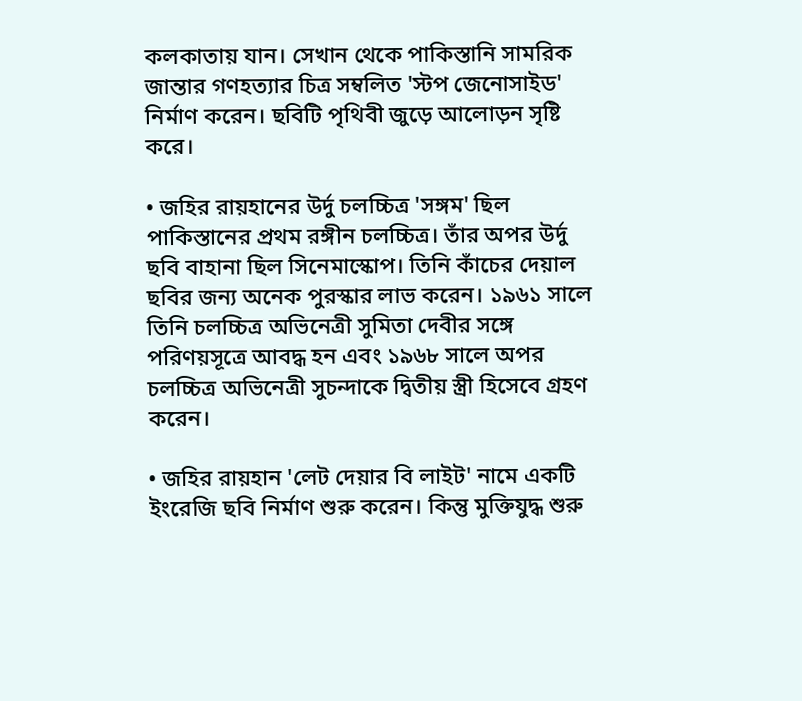কলকাতায় যান। সেখান থেকে পাকিস্তানি সামরিক জান্তার গণহত্যার চিত্র সম্বলিত 'স্টপ জেনোসাইড' নির্মাণ করেন। ছবিটি পৃথিবী জুড়ে আলোড়ন সৃষ্টি করে।

• জহির রায়হানের উর্দু চলচ্চিত্র 'সঙ্গম' ছিল পাকিস্তানের প্রথম রঙ্গীন চলচ্চিত্র। তাঁর অপর উর্দু ছবি বাহানা ছিল সিনেমাস্কোপ। তিনি কাঁচের দেয়াল ছবির জন্য অনেক পুরস্কার লাভ করেন। ১৯৬১ সালে তিনি চলচ্চিত্র অভিনেত্রী সুমিতা দেবীর সঙ্গে পরিণয়সূত্রে আবদ্ধ হন এবং ১৯৬৮ সালে অপর চলচ্চিত্র অভিনেত্রী সুচন্দাকে দ্বিতীয় স্ত্রী হিসেবে গ্রহণ করেন।

• জহির রায়হান 'লেট দেয়ার বি লাইট' নামে একটি ইংরেজি ছবি নির্মাণ শুরু করেন। কিন্তু মুক্তিযুদ্ধ শুরু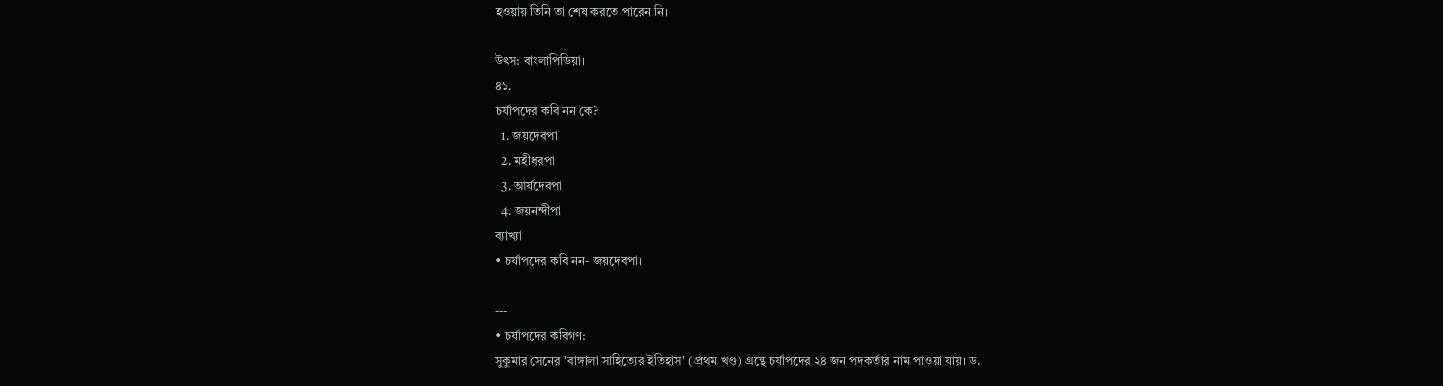হওয়ায় তিনি তা শেষ করতে পারেন নি।

উৎস: বাংলাপিডিয়া।
৪১.
চর্যাপদের কবি নন কে?
  1. জয়দেবপা
  2. মহীধরপা
  3. আর্যদেবপা
  4. জয়নন্দীপা
ব্যাখ্যা
• চর্যাপদের কবি নন- জয়দেবপা।

---
• চর্যাপদের কবিগণ:
সুকুমার সেনের 'বাঙ্গালা সাহিত্যের ইতিহাস' (প্রথম খণ্ড) গ্রন্থে চর্যাপদের ২৪ জন পদকর্তার নাম পাওয়া যায়। ড.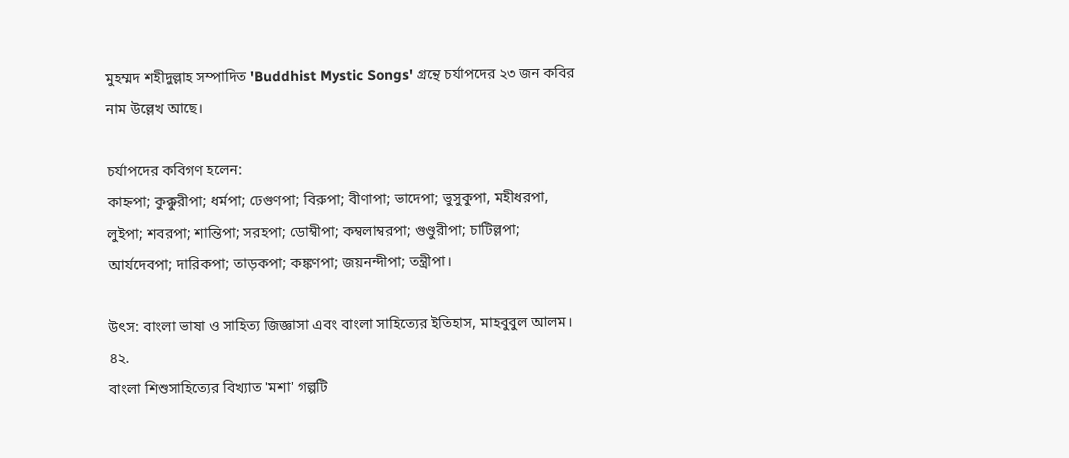মুহম্মদ শহীদুল্লাহ সম্পাদিত 'Buddhist Mystic Songs' গ্রন্থে চর্যাপদের ২৩ জন কবির নাম উল্লেখ আছে।

চর্যাপদের কবিগণ হলেন:
কাহ্নপা; কুক্কুরীপা; ধর্মপা; ঢেগুণপা; বিরুপা; বীণাপা; ভাদেপা; ভুসুকুপা, মহীধরপা, লুইপা; শবরপা; শান্তিপা; সরহপা; ডোম্বীপা; কম্বলাম্বরপা; গুণ্ডুরীপা; চাটিল্লপা; আর্যদেবপা; দারিকপা; তাড়কপা; কঙ্কণপা; জয়নন্দীপা; তন্ত্রীপা।

উৎস: বাংলা ভাষা ও সাহিত্য জিজ্ঞাসা এবং বাংলা সাহিত্যের ইতিহাস, মাহবুবুল আলম।
৪২.
বাংলা শিশুসাহিত্যের বিখ্যাত 'মশা' গল্পটি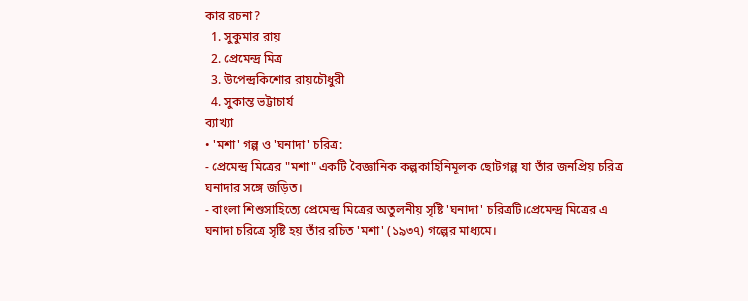কার রচনা?
  1. সুকুমার রায়
  2. প্রেমেন্দ্র মিত্র
  3. উপেন্দ্রকিশোর রায়চৌধুরী
  4. সুকান্ত ভট্টাচার্য
ব্যাখ্যা
• 'মশা' গল্প ও 'ঘনাদা' চরিত্র:
- প্রেমেন্দ্র মিত্রের "মশা" একটি বৈজ্ঞানিক কল্পকাহিনিমূলক ছোটগল্প যা তাঁর জনপ্রিয় চরিত্র ঘনাদার সঙ্গে জড়িত।
- বাংলা শিশুসাহিত্যে প্রেমেন্দ্র মিত্রের অতুলনীয় সৃষ্টি 'ঘনাদা' চরিত্রটি।প্রেমেন্দ্র মিত্রের এ ঘনাদা চরিত্রে সৃষ্টি হয় তাঁর রচিত 'মশা' (১৯৩৭) গল্পের মাধ্যমে।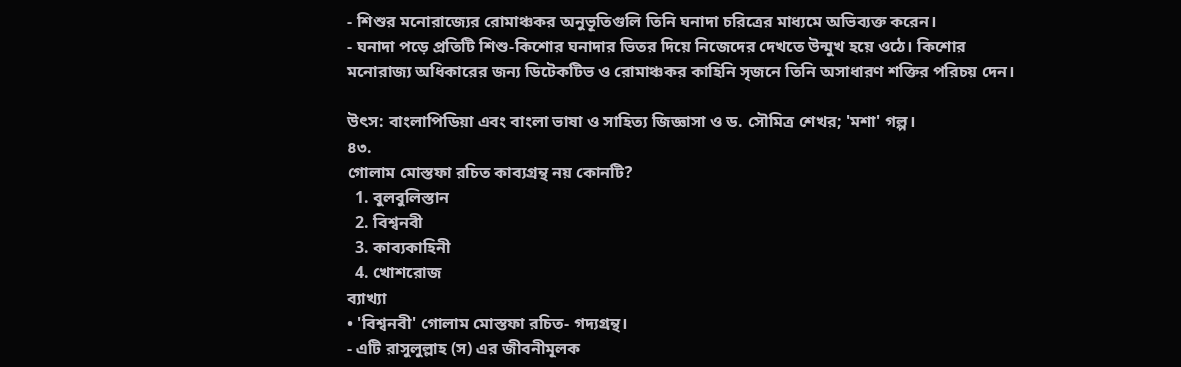- শিশুর মনোরাজ্যের রোমাঞ্চকর অনুভূতিগুলি তিনি ঘনাদা চরিত্রের মাধ্যমে অভিব্যক্ত করেন।
- ঘনাদা পড়ে প্রতিটি শিশু-কিশোর ঘনাদার ভিতর দিয়ে নিজেদের দেখতে উন্মুখ হয়ে ওঠে। কিশোর মনোরাজ্য অধিকারের জন্য ডিটেকটিভ ও রোমাঞ্চকর কাহিনি সৃজনে তিনি অসাধারণ শক্তির পরিচয় দেন।

উৎস: বাংলাপিডিয়া এবং বাংলা ভাষা ও সাহিত্য জিজ্ঞাসা ও ড. সৌমিত্র শেখর; 'মশা' গল্প।
৪৩.
গোলাম মোস্তফা রচিত কাব্যগ্রন্থ নয় কোনটি?
  1. বুলবুলিস্তান
  2. বিশ্বনবী
  3. কাব্যকাহিনী
  4. খোশরোজ
ব্যাখ্যা
• 'বিশ্বনবী' গোলাম মোস্তফা রচিত- গদ্যগ্রন্থ।
- এটি রাসুলুল্লাহ (স) এর জীবনীমূলক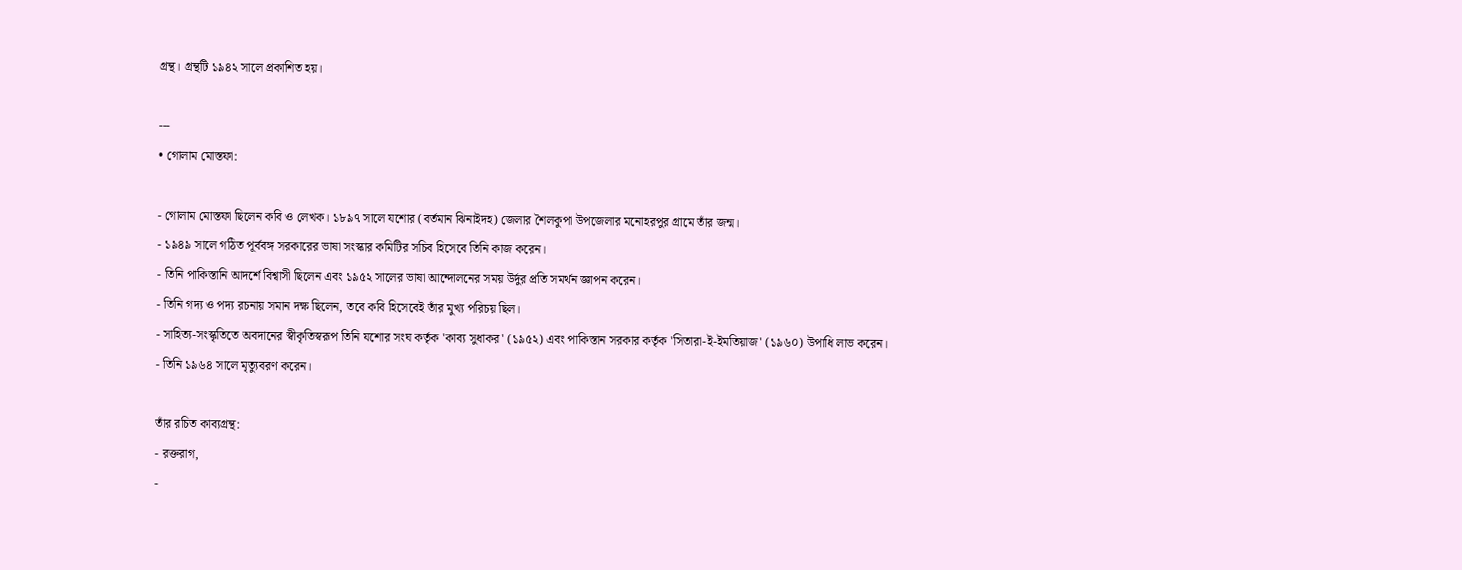গ্রন্থ। গ্রন্থটি ১৯৪২ সালে প্রকাশিত হয়।

---
• গোলাম মোস্তফা:

- গোলাম মোস্তফা ছিলেন কবি ও লেখক। ১৮৯৭ সালে যশোর (বর্তমান ঝিনাইদহ) জেলার শৈলকুপা উপজেলার মনোহরপুর গ্রামে তাঁর জন্ম।
- ১৯৪৯ সালে গঠিত পূর্ববঙ্গ সরকারের ভাষা সংস্কার কমিটির সচিব হিসেবে তিনি কাজ করেন।
- তিনি পাকিস্তানি আদর্শে বিশ্বাসী ছিলেন এবং ১৯৫২ সালের ভাষা আন্দোলনের সময় উর্দুর প্রতি সমর্থন জ্ঞাপন করেন।
- তিনি গদ্য ও পদ্য রচনায় সমান দক্ষ ছিলেন, তবে কবি হিসেবেই তাঁর মুখ্য পরিচয় ছিল।
- সাহিত্য-সংস্কৃতিতে অবদানের স্বীকৃতিস্বরূপ তিনি যশোর সংঘ কর্তৃক 'কাব্য সুধাকর' (১৯৫২) এবং পাকিস্তান সরকার কর্তৃক 'সিতারা-ই-ইমতিয়াজ' (১৯৬০) উপাধি লাভ করেন।
- তিনি ১৯৬৪ সালে মৃত্যুবরণ করেন।

তাঁর রচিত কাব্যগ্রন্থ:
- রক্তরাগ,
-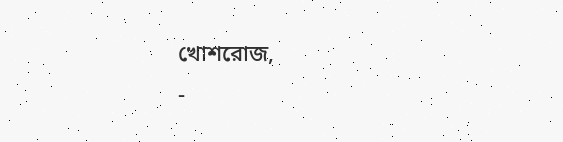খোশরোজ,
-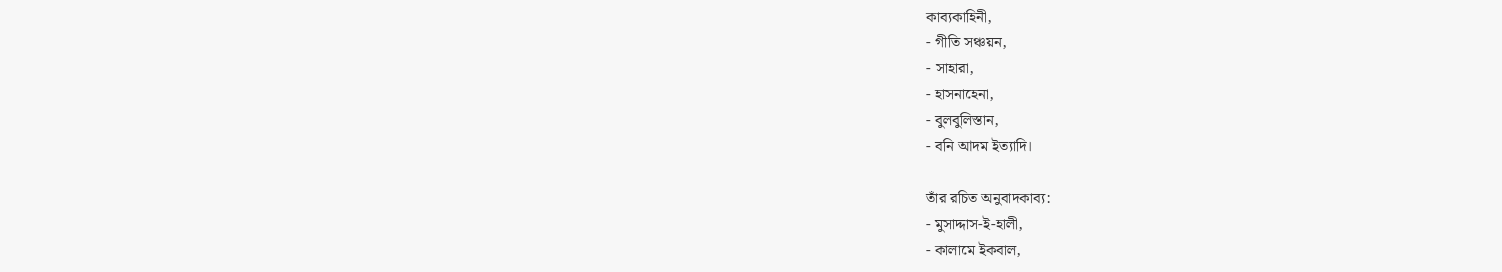কাব্যকাহিনী,
- গীতি সঞ্চয়ন,
- সাহারা,
- হাসনাহেনা,
- বুলবুলিস্তান,
- বনি আদম ইত্যাদি।

তাঁর রচিত অনুবাদকাব্য:
- মুসাদ্দাস-ই-হালী,
- কালামে ইকবাল,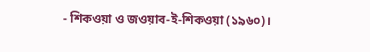- শিকওয়া ও জওয়াব-ই-শিকওয়া (১৯৬০)।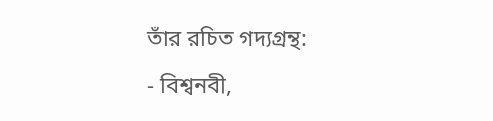তাঁর রচিত গদ্যগ্রন্থ:
- বিশ্বনবী,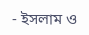- ইসলাম ও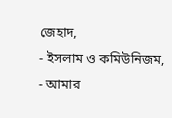জেহাদ,
- ইসলাম ও কমিউনিজম,
- আমার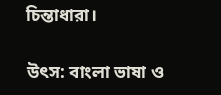চিন্তাধারা।

উৎস: বাংলা ভাষা ও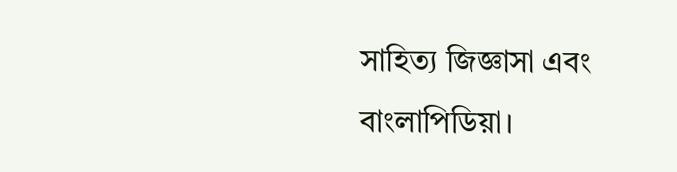সাহিত্য জিজ্ঞাসা এবং বাংলাপিডিয়া।